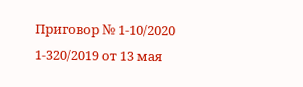Приговор № 1-10/2020 1-320/2019 от 13 мая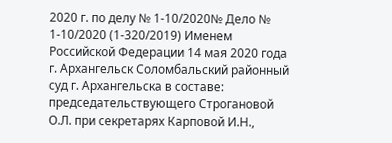2020 г. по делу № 1-10/2020№ Дело № 1-10/2020 (1-320/2019) Именем Российской Федерации 14 мая 2020 года г. Архангельск Соломбальский районный суд г. Архангельска в составе: председательствующего Строгановой О.Л. при секретарях Карповой И.Н.,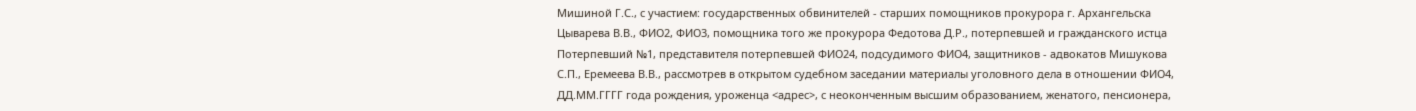Мишиной Г.С., с участием: государственных обвинителей - старших помощников прокурора г. Архангельска Цыварева В.В., ФИО2, ФИО3, помощника того же прокурора Федотова Д.Р., потерпевшей и гражданского истца Потерпевший №1, представителя потерпевшей ФИО24, подсудимого ФИО4, защитников - адвокатов Мишукова С.П., Еремеева В.В., рассмотрев в открытом судебном заседании материалы уголовного дела в отношении ФИО4, ДД.ММ.ГГГГ года рождения, уроженца <адрес>, с неоконченным высшим образованием, женатого, пенсионера,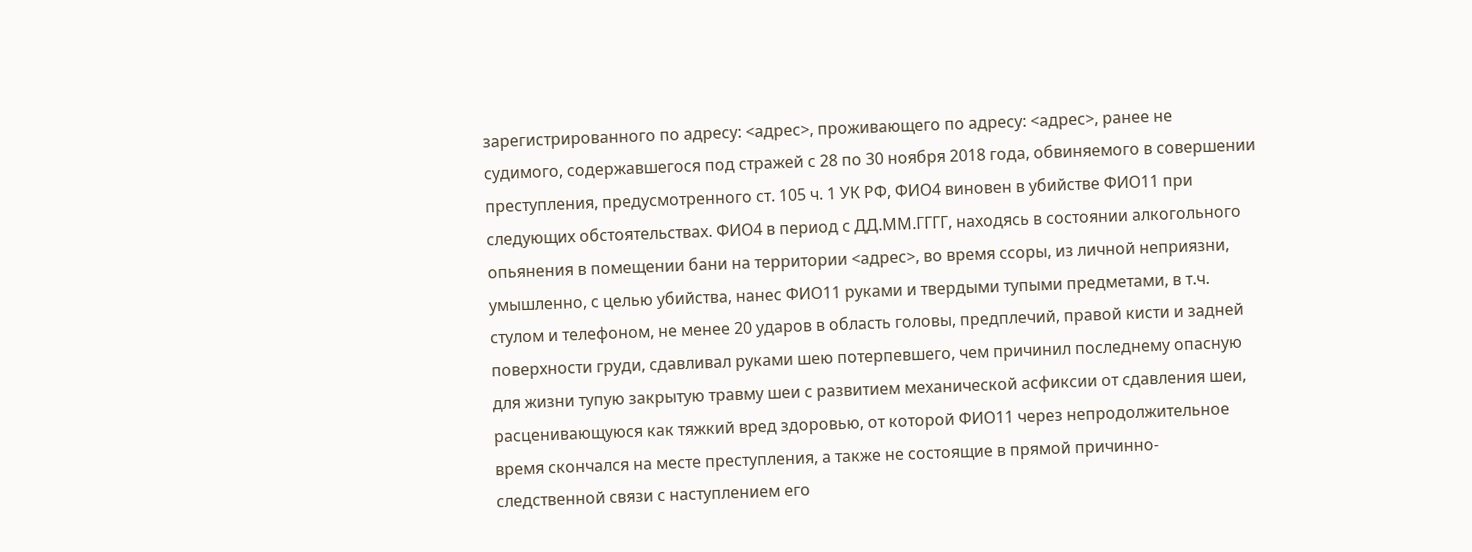зарегистрированного по адресу: <адрес>, проживающего по адресу: <адрес>, ранее не судимого, содержавшегося под стражей с 28 по 30 ноября 2018 года, обвиняемого в совершении преступления, предусмотренного ст. 105 ч. 1 УК РФ, ФИО4 виновен в убийстве ФИО11 при следующих обстоятельствах. ФИО4 в период с ДД.ММ.ГГГГ, находясь в состоянии алкогольного опьянения в помещении бани на территории <адрес>, во время ссоры, из личной неприязни, умышленно, с целью убийства, нанес ФИО11 руками и твердыми тупыми предметами, в т.ч. стулом и телефоном, не менее 20 ударов в область головы, предплечий, правой кисти и задней поверхности груди, сдавливал руками шею потерпевшего, чем причинил последнему опасную для жизни тупую закрытую травму шеи с развитием механической асфиксии от сдавления шеи, расценивающуюся как тяжкий вред здоровью, от которой ФИО11 через непродолжительное время скончался на месте преступления, а также не состоящие в прямой причинно-следственной связи с наступлением его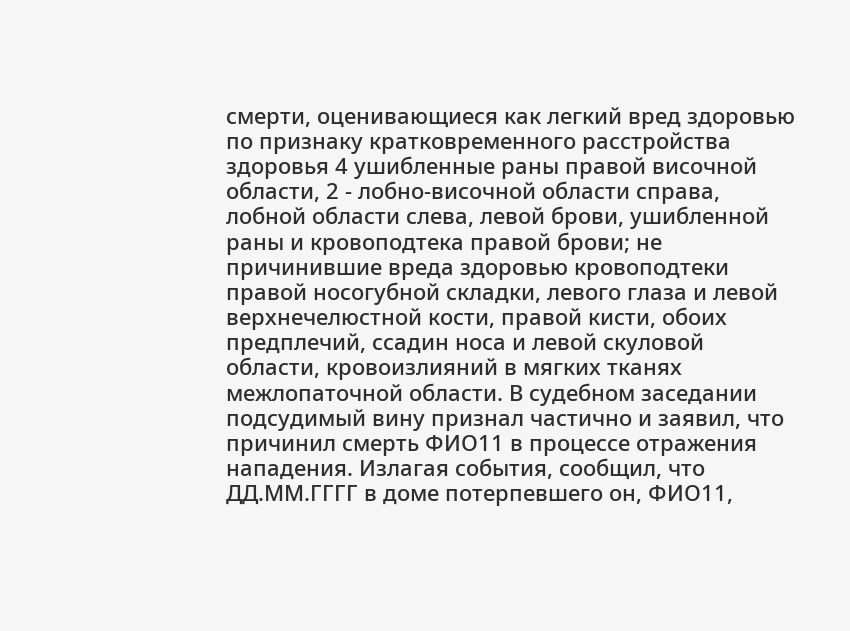смерти, оценивающиеся как легкий вред здоровью по признаку кратковременного расстройства здоровья 4 ушибленные раны правой височной области, 2 - лобно-височной области справа, лобной области слева, левой брови, ушибленной раны и кровоподтека правой брови; не причинившие вреда здоровью кровоподтеки правой носогубной складки, левого глаза и левой верхнечелюстной кости, правой кисти, обоих предплечий, ссадин носа и левой скуловой области, кровоизлияний в мягких тканях межлопаточной области. В судебном заседании подсудимый вину признал частично и заявил, что причинил смерть ФИО11 в процессе отражения нападения. Излагая события, сообщил, что ДД.ММ.ГГГГ в доме потерпевшего он, ФИО11,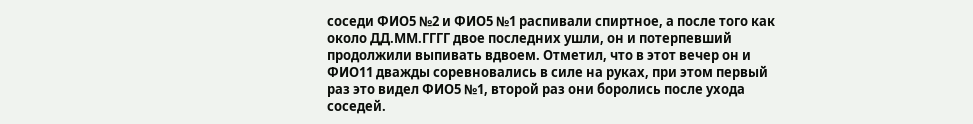соседи ФИО5 №2 и ФИО5 №1 распивали спиртное, а после того как около ДД.ММ.ГГГГ двое последних ушли, он и потерпевший продолжили выпивать вдвоем. Отметил, что в этот вечер он и ФИО11 дважды соревновались в силе на руках, при этом первый раз это видел ФИО5 №1, второй раз они боролись после ухода соседей.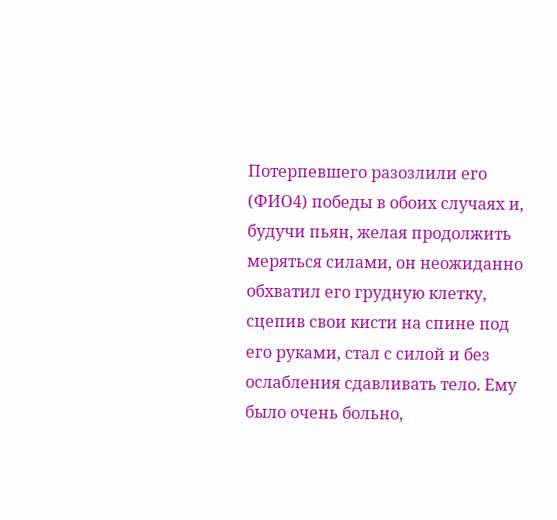Потерпевшего разозлили его (ФИО4) победы в обоих случаях и, будучи пьян, желая продолжить меряться силами, он неожиданно обхватил его грудную клетку, сцепив свои кисти на спине под его руками, стал с силой и без ослабления сдавливать тело. Ему было очень больно,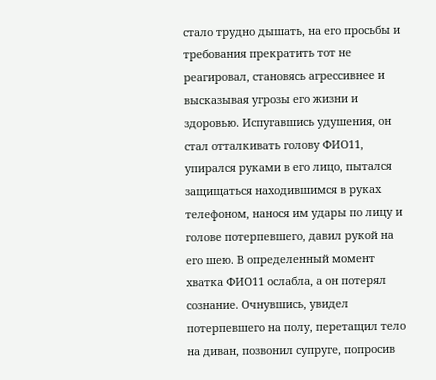стало трудно дышать, на его просьбы и требования прекратить тот не реагировал, становясь агрессивнее и высказывая угрозы его жизни и здоровью. Испугавшись удушения, он стал отталкивать голову ФИО11, упирался руками в его лицо, пытался защищаться находившимся в руках телефоном, нанося им удары по лицу и голове потерпевшего, давил рукой на его шею. В определенный момент хватка ФИО11 ослабла, а он потерял сознание. Очнувшись, увидел потерпевшего на полу, перетащил тело на диван, позвонил супруге, попросив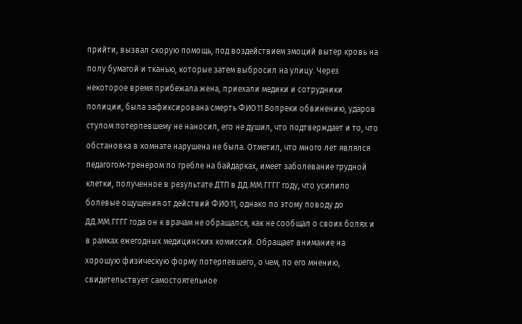прийти, вызвал скорую помощь, под воздействием эмоций вытер кровь на полу бумагой и тканью, которые затем выбросил на улицу. Через некоторое время прибежала жена, приехали медики и сотрудники полиции, была зафиксирована смерть ФИО11 Вопреки обвинению, ударов стулом потерпевшему не наносил, его не душил, что подтверждает и то, что обстановка в комнате нарушена не была. Отметил, что много лет являлся педагогом-тренером по гребле на байдарках, имеет заболевание грудной клетки, полученное в результате ДТП в ДД.ММ.ГГГГ году, что усилило болевые ощущения от действий ФИО11, однако по этому поводу до ДД.ММ.ГГГГ года он к врачам не обращался, как не сообщал о своих болях и в рамках ежегодных медицинских комиссий. Обращает внимание на хорошую физическую форму потерпевшего, о чем, по его мнению, свидетельствует самостоятельное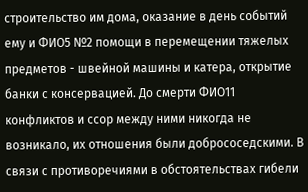строительство им дома, оказание в день событий ему и ФИО5 №2 помощи в перемещении тяжелых предметов - швейной машины и катера, открытие банки с консервацией. До смерти ФИО11 конфликтов и ссор между ними никогда не возникало, их отношения были добрососедскими. В связи с противоречиями в обстоятельствах гибели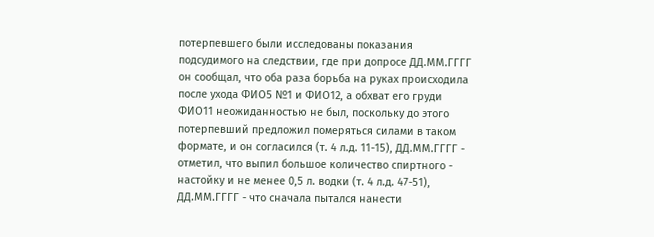потерпевшего были исследованы показания подсудимого на следствии, где при допросе ДД.ММ.ГГГГ он сообщал, что оба раза борьба на руках происходила после ухода ФИО5 №1 и ФИО12, а обхват его груди ФИО11 неожиданностью не был, поскольку до этого потерпевший предложил померяться силами в таком формате, и он согласился (т. 4 л.д. 11-15), ДД.ММ.ГГГГ - отметил, что выпил большое количество спиртного - настойку и не менее 0,5 л. водки (т. 4 л.д. 47-51), ДД.ММ.ГГГГ - что сначала пытался нанести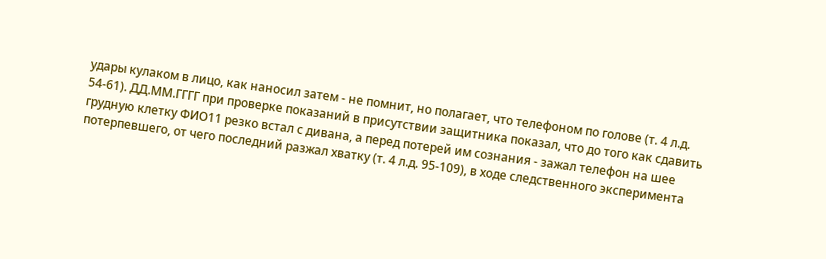удары кулаком в лицо, как наносил затем - не помнит, но полагает, что телефоном по голове (т. 4 л.д. 54-61). ДД.ММ.ГГГГ при проверке показаний в присутствии защитника показал, что до того как сдавить грудную клетку ФИО11 резко встал с дивана, а перед потерей им сознания - зажал телефон на шее потерпевшего, от чего последний разжал хватку (т. 4 л.д. 95-109), в ходе следственного эксперимента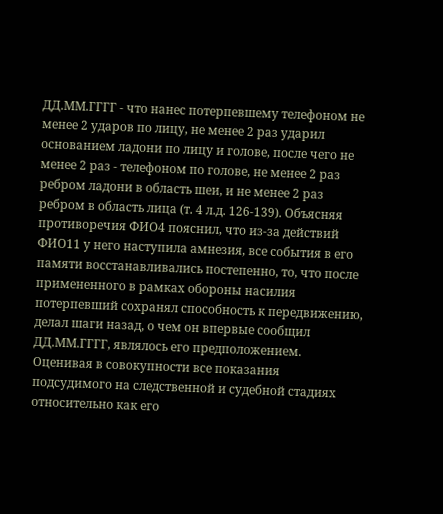ДД.ММ.ГГГГ - что нанес потерпевшему телефоном не менее 2 ударов по лицу, не менее 2 раз ударил основанием ладони по лицу и голове, после чего не менее 2 раз - телефоном по голове, не менее 2 раз ребром ладони в область шеи, и не менее 2 раз ребром в область лица (т. 4 л.д. 126-139). Объясняя противоречия ФИО4 пояснил, что из-за действий ФИО11 у него наступила амнезия, все события в его памяти восстанавливались постепенно, то, что после примененного в рамках обороны насилия потерпевший сохранял способность к передвижению, делал шаги назад, о чем он впервые сообщил ДД.ММ.ГГГГ, являлось его предположением. Оценивая в совокупности все показания подсудимого на следственной и судебной стадиях относительно как его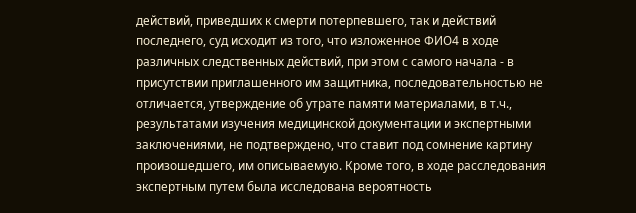действий, приведших к смерти потерпевшего, так и действий последнего, суд исходит из того, что изложенное ФИО4 в ходе различных следственных действий, при этом с самого начала - в присутствии приглашенного им защитника, последовательностью не отличается, утверждение об утрате памяти материалами, в т.ч., результатами изучения медицинской документации и экспертными заключениями, не подтверждено, что ставит под сомнение картину произошедшего, им описываемую. Кроме того, в ходе расследования экспертным путем была исследована вероятность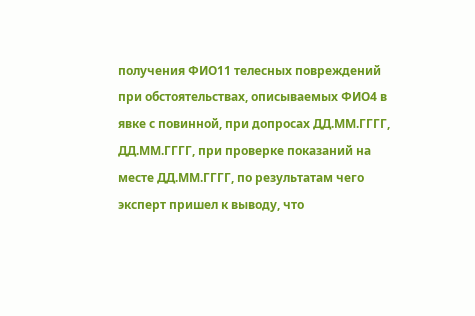получения ФИО11 телесных повреждений при обстоятельствах, описываемых ФИО4 в явке с повинной, при допросах ДД.ММ.ГГГГ, ДД.ММ.ГГГГ, при проверке показаний на месте ДД.ММ.ГГГГ, по результатам чего эксперт пришел к выводу, что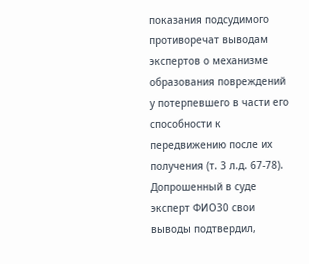показания подсудимого противоречат выводам экспертов о механизме образования повреждений у потерпевшего в части его способности к передвижению после их получения (т. 3 л.д. 67-78). Допрошенный в суде эксперт ФИО30 свои выводы подтвердил,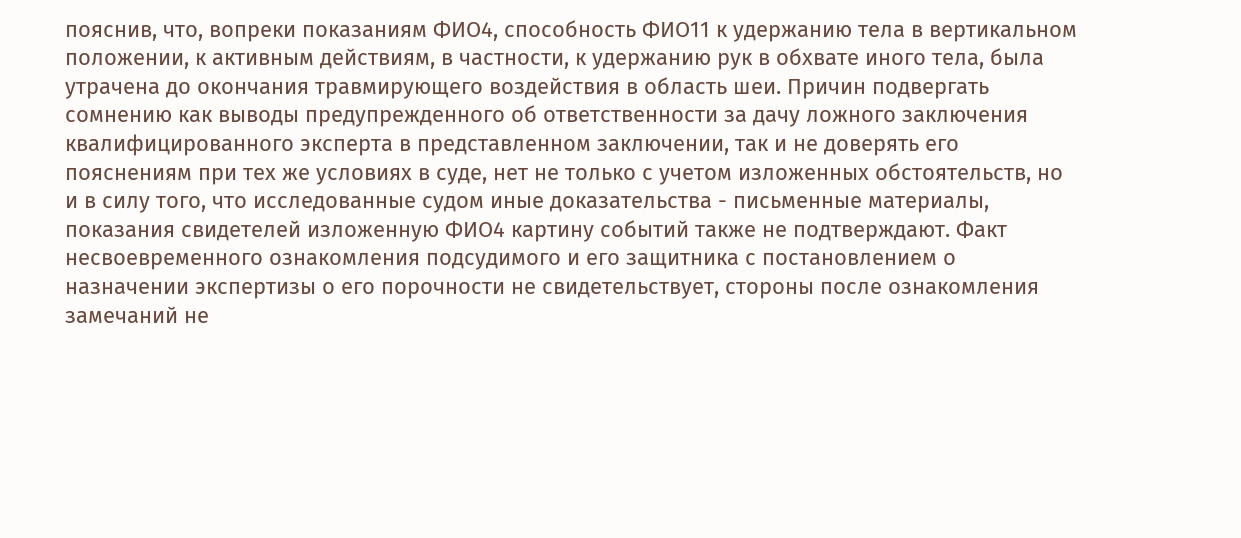пояснив, что, вопреки показаниям ФИО4, способность ФИО11 к удержанию тела в вертикальном положении, к активным действиям, в частности, к удержанию рук в обхвате иного тела, была утрачена до окончания травмирующего воздействия в область шеи. Причин подвергать сомнению как выводы предупрежденного об ответственности за дачу ложного заключения квалифицированного эксперта в представленном заключении, так и не доверять его пояснениям при тех же условиях в суде, нет не только с учетом изложенных обстоятельств, но и в силу того, что исследованные судом иные доказательства - письменные материалы, показания свидетелей изложенную ФИО4 картину событий также не подтверждают. Факт несвоевременного ознакомления подсудимого и его защитника с постановлением о назначении экспертизы о его порочности не свидетельствует, стороны после ознакомления замечаний не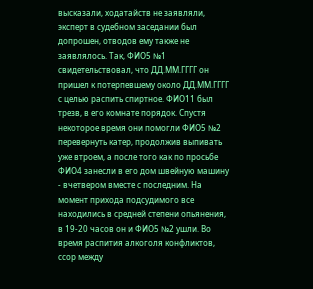высказали, ходатайств не заявляли, эксперт в судебном заседании был допрошен, отводов ему также не заявлялось. Так, ФИО5 №1 свидетельствовал, что ДД.ММ.ГГГГ он пришел к потерпевшему около ДД.ММ.ГГГГ с целью распить спиртное. ФИО11 был трезв, в его комнате порядок. Спустя некоторое время они помогли ФИО5 №2 перевернуть катер, продолжив выпивать уже втроем, а после того как по просьбе ФИО4 занесли в его дом швейную машину - вчетвером вместе с последним. На момент прихода подсудимого все находились в средней степени опьянения, в 19-20 часов он и ФИО5 №2 ушли. Во время распития алкоголя конфликтов, ссор между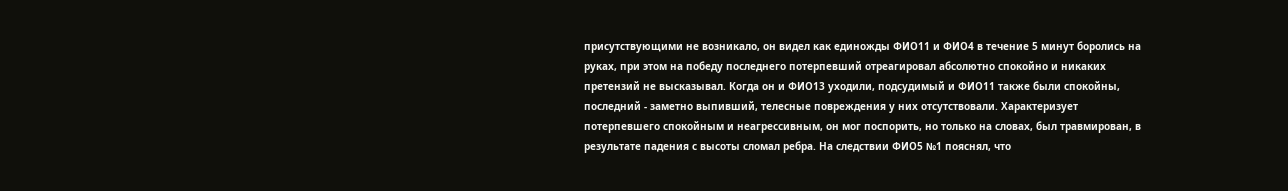присутствующими не возникало, он видел как единожды ФИО11 и ФИО4 в течение 5 минут боролись на руках, при этом на победу последнего потерпевший отреагировал абсолютно спокойно и никаких претензий не высказывал. Когда он и ФИО13 уходили, подсудимый и ФИО11 также были спокойны, последний - заметно выпивший, телесные повреждения у них отсутствовали. Характеризует потерпевшего спокойным и неагрессивным, он мог поспорить, но только на словах, был травмирован, в результате падения с высоты сломал ребра. На следствии ФИО5 №1 пояснял, что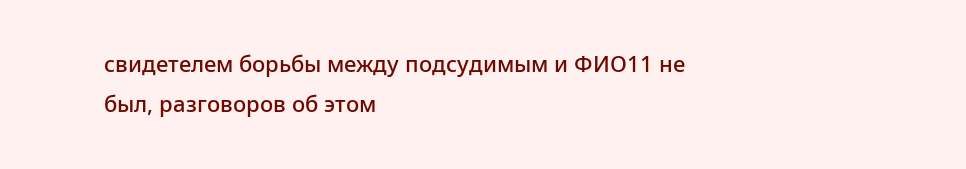свидетелем борьбы между подсудимым и ФИО11 не был, разговоров об этом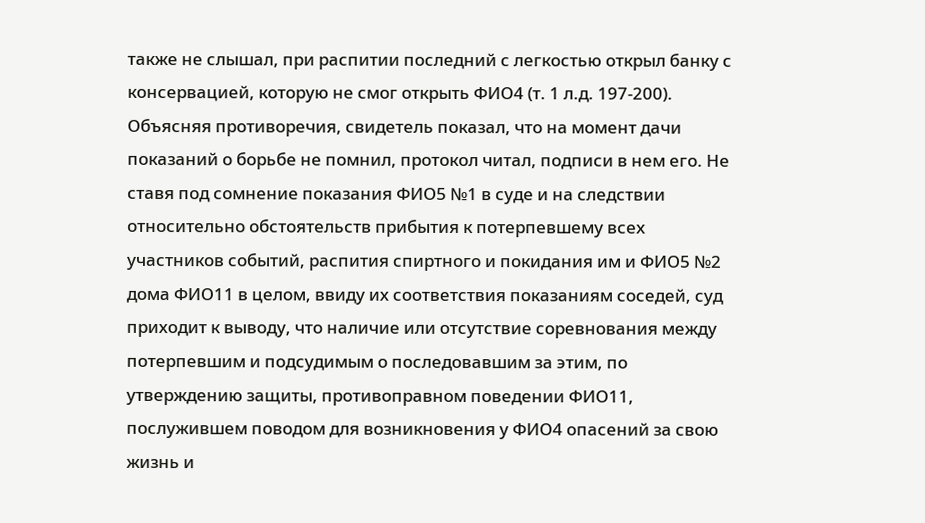также не слышал, при распитии последний с легкостью открыл банку с консервацией, которую не смог открыть ФИО4 (т. 1 л.д. 197-200). Объясняя противоречия, свидетель показал, что на момент дачи показаний о борьбе не помнил, протокол читал, подписи в нем его. Не ставя под сомнение показания ФИО5 №1 в суде и на следствии относительно обстоятельств прибытия к потерпевшему всех участников событий, распития спиртного и покидания им и ФИО5 №2 дома ФИО11 в целом, ввиду их соответствия показаниям соседей, суд приходит к выводу, что наличие или отсутствие соревнования между потерпевшим и подсудимым о последовавшим за этим, по утверждению защиты, противоправном поведении ФИО11, послужившем поводом для возникновения у ФИО4 опасений за свою жизнь и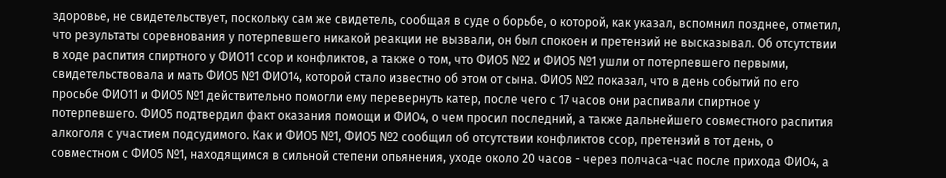здоровье, не свидетельствует, поскольку сам же свидетель, сообщая в суде о борьбе, о которой, как указал, вспомнил позднее, отметил, что результаты соревнования у потерпевшего никакой реакции не вызвали, он был спокоен и претензий не высказывал. Об отсутствии в ходе распития спиртного у ФИО11 ссор и конфликтов, а также о том, что ФИО5 №2 и ФИО5 №1 ушли от потерпевшего первыми, свидетельствовала и мать ФИО5 №1 ФИО14, которой стало известно об этом от сына. ФИО5 №2 показал, что в день событий по его просьбе ФИО11 и ФИО5 №1 действительно помогли ему перевернуть катер, после чего с 17 часов они распивали спиртное у потерпевшего. ФИО5 подтвердил факт оказания помощи и ФИО4, о чем просил последний, а также дальнейшего совместного распития алкоголя с участием подсудимого. Как и ФИО5 №1, ФИО5 №2 сообщил об отсутствии конфликтов ссор, претензий в тот день, о совместном с ФИО5 №1, находящимся в сильной степени опьянения, уходе около 20 часов - через полчаса-час после прихода ФИО4, а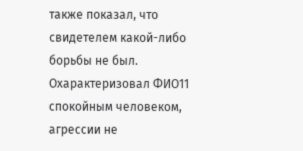также показал, что свидетелем какой-либо борьбы не был. Охарактеризовал ФИО11 спокойным человеком, агрессии не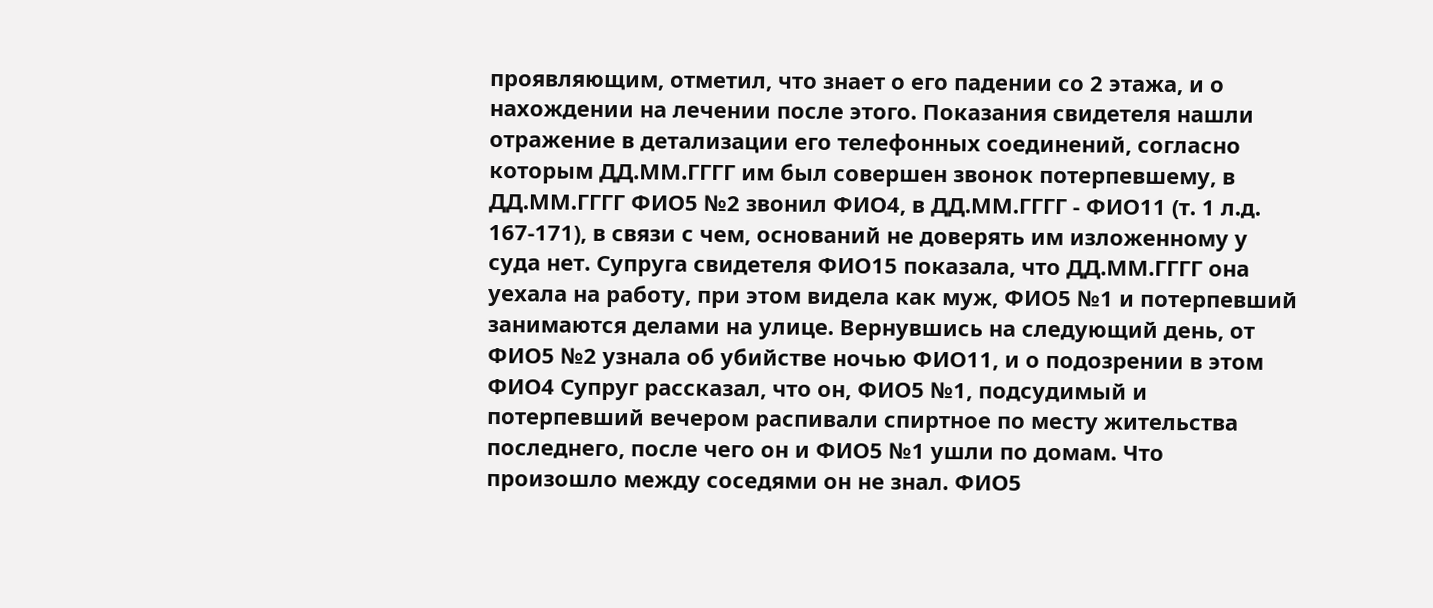проявляющим, отметил, что знает о его падении со 2 этажа, и о нахождении на лечении после этого. Показания свидетеля нашли отражение в детализации его телефонных соединений, согласно которым ДД.ММ.ГГГГ им был совершен звонок потерпевшему, в ДД.ММ.ГГГГ ФИО5 №2 звонил ФИО4, в ДД.ММ.ГГГГ - ФИО11 (т. 1 л.д. 167-171), в связи с чем, оснований не доверять им изложенному у суда нет. Супруга свидетеля ФИО15 показала, что ДД.ММ.ГГГГ она уехала на работу, при этом видела как муж, ФИО5 №1 и потерпевший занимаются делами на улице. Вернувшись на следующий день, от ФИО5 №2 узнала об убийстве ночью ФИО11, и о подозрении в этом ФИО4 Супруг рассказал, что он, ФИО5 №1, подсудимый и потерпевший вечером распивали спиртное по месту жительства последнего, после чего он и ФИО5 №1 ушли по домам. Что произошло между соседями он не знал. ФИО5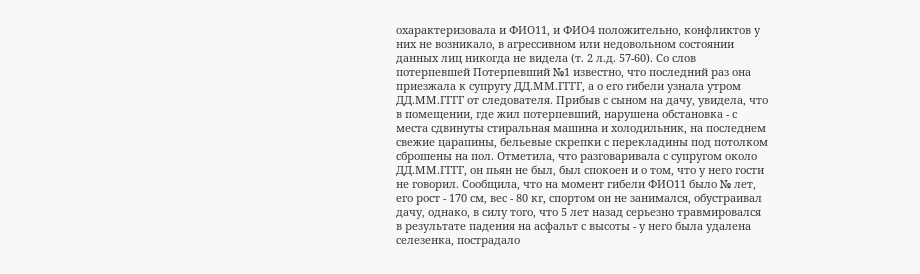охарактеризовала и ФИО11, и ФИО4 положительно, конфликтов у них не возникало, в агрессивном или недовольном состоянии данных лиц никогда не видела (т. 2 л.д. 57-60). Со слов потерпевшей Потерпевший №1 известно, что последний раз она приезжала к супругу ДД.ММ.ГГГГ, а о его гибели узнала утром ДД.ММ.ГГГГ от следователя. Прибыв с сыном на дачу, увидела, что в помещении, где жил потерпевший, нарушена обстановка - с места сдвинуты стиральная машина и холодильник, на последнем свежие царапины, бельевые скрепки с перекладины под потолком сброшены на пол. Отметила, что разговаривала с супругом около ДД.ММ.ГГГГ, он пьян не был, был спокоен и о том, что у него гости не говорил. Сообщила, что на момент гибели ФИО11 было № лет, его рост - 170 см, вес - 80 кг, спортом он не занимался, обустраивал дачу, однако, в силу того, что 5 лет назад серьезно травмировался в результате падения на асфальт с высоты - у него была удалена селезенка, пострадало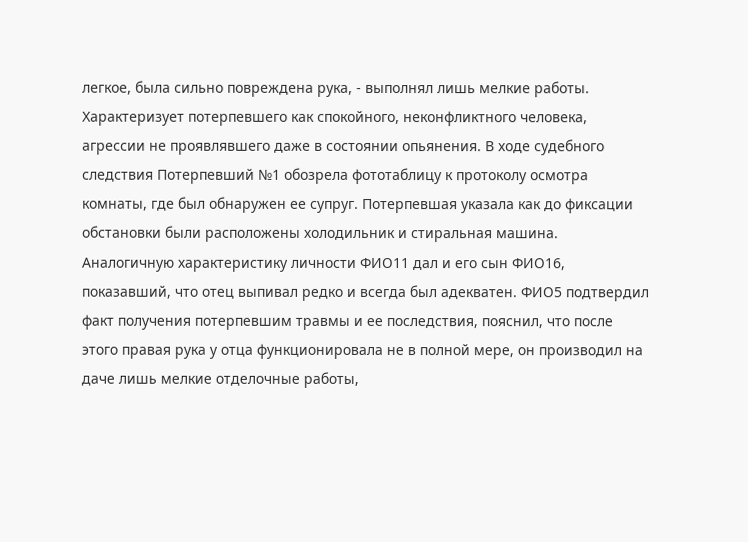легкое, была сильно повреждена рука, - выполнял лишь мелкие работы. Характеризует потерпевшего как спокойного, неконфликтного человека, агрессии не проявлявшего даже в состоянии опьянения. В ходе судебного следствия Потерпевший №1 обозрела фототаблицу к протоколу осмотра комнаты, где был обнаружен ее супруг. Потерпевшая указала как до фиксации обстановки были расположены холодильник и стиральная машина. Аналогичную характеристику личности ФИО11 дал и его сын ФИО16, показавший, что отец выпивал редко и всегда был адекватен. ФИО5 подтвердил факт получения потерпевшим травмы и ее последствия, пояснил, что после этого правая рука у отца функционировала не в полной мере, он производил на даче лишь мелкие отделочные работы,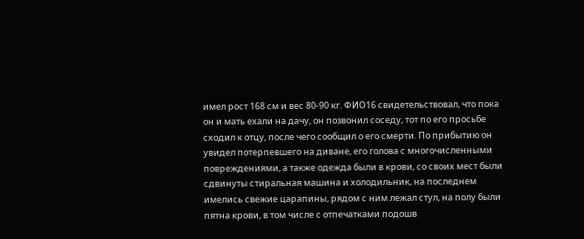имел рост 168 см и вес 80-90 кг. ФИО16 свидетельствовал, что пока он и мать ехали на дачу, он позвонил соседу, тот по его просьбе сходил к отцу, после чего сообщил о его смерти. По прибытию он увидел потерпевшего на диване, его голова с многочисленными повреждениями, а также одежда были в крови, со своих мест были сдвинуты стиральная машина и холодильник, на последнем имелись свежие царапины, рядом с ним лежал стул, на полу были пятна крови, в том числе с отпечатками подошв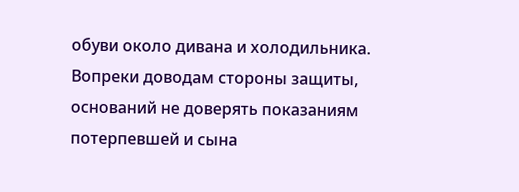обуви около дивана и холодильника. Вопреки доводам стороны защиты, оснований не доверять показаниям потерпевшей и сына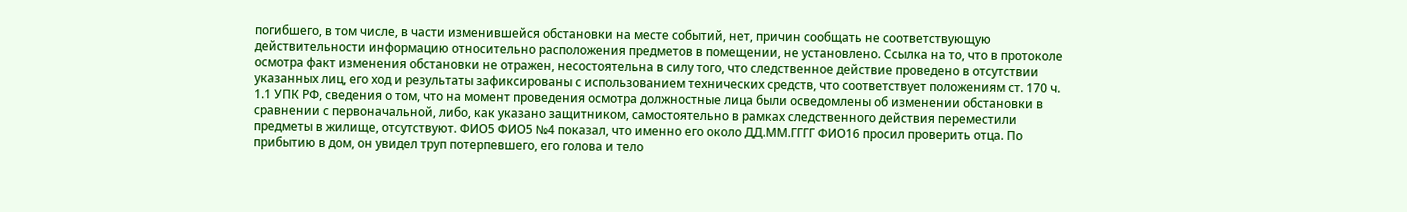погибшего, в том числе, в части изменившейся обстановки на месте событий, нет, причин сообщать не соответствующую действительности информацию относительно расположения предметов в помещении, не установлено. Ссылка на то, что в протоколе осмотра факт изменения обстановки не отражен, несостоятельна в силу того, что следственное действие проведено в отсутствии указанных лиц, его ход и результаты зафиксированы с использованием технических средств, что соответствует положениям ст. 170 ч. 1.1 УПК РФ, сведения о том, что на момент проведения осмотра должностные лица были осведомлены об изменении обстановки в сравнении с первоначальной, либо, как указано защитником, самостоятельно в рамках следственного действия переместили предметы в жилище, отсутствуют. ФИО5 ФИО5 №4 показал, что именно его около ДД.ММ.ГГГГ ФИО16 просил проверить отца. По прибытию в дом, он увидел труп потерпевшего, его голова и тело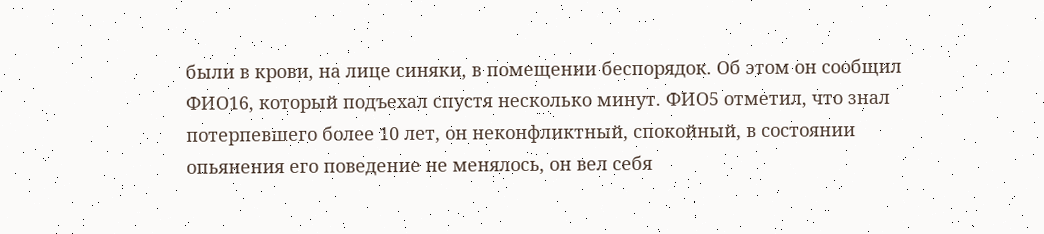были в крови, на лице синяки, в помещении беспорядок. Об этом он сообщил ФИО16, который подъехал спустя несколько минут. ФИО5 отметил, что знал потерпевшего более 10 лет, он неконфликтный, спокойный, в состоянии опьянения его поведение не менялось, он вел себя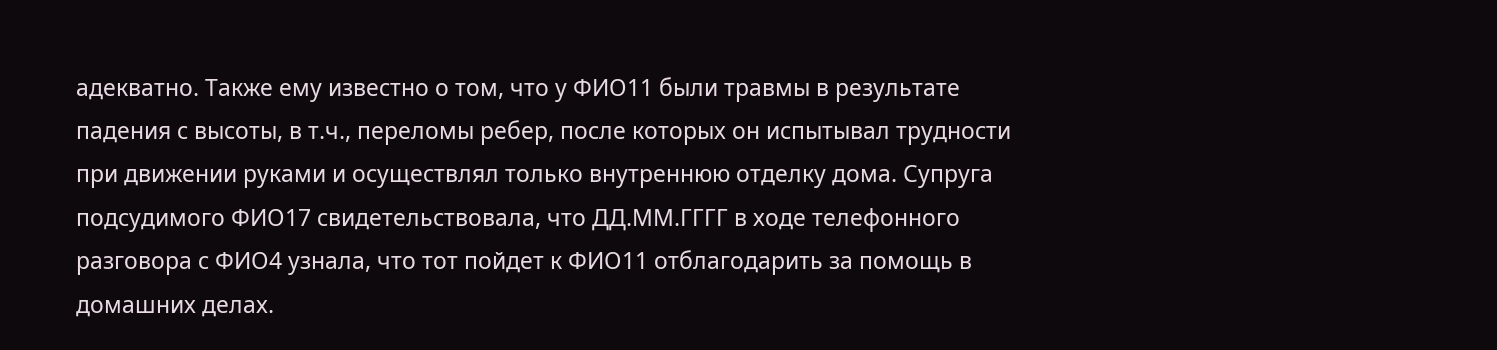адекватно. Также ему известно о том, что у ФИО11 были травмы в результате падения с высоты, в т.ч., переломы ребер, после которых он испытывал трудности при движении руками и осуществлял только внутреннюю отделку дома. Супруга подсудимого ФИО17 свидетельствовала, что ДД.ММ.ГГГГ в ходе телефонного разговора с ФИО4 узнала, что тот пойдет к ФИО11 отблагодарить за помощь в домашних делах.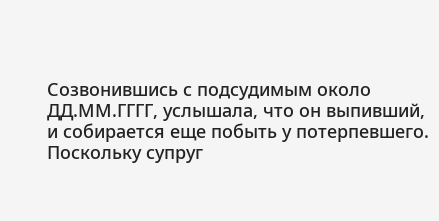Созвонившись с подсудимым около ДД.ММ.ГГГГ, услышала, что он выпивший, и собирается еще побыть у потерпевшего. Поскольку супруг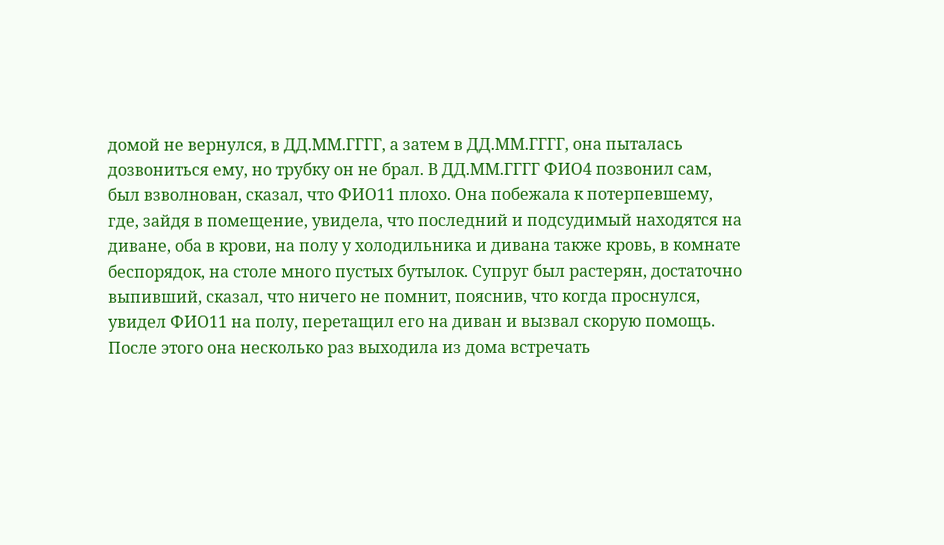домой не вернулся, в ДД.ММ.ГГГГ, а затем в ДД.ММ.ГГГГ, она пыталась дозвониться ему, но трубку он не брал. В ДД.ММ.ГГГГ ФИО4 позвонил сам, был взволнован, сказал, что ФИО11 плохо. Она побежала к потерпевшему, где, зайдя в помещение, увидела, что последний и подсудимый находятся на диване, оба в крови, на полу у холодильника и дивана также кровь, в комнате беспорядок, на столе много пустых бутылок. Супруг был растерян, достаточно выпивший, сказал, что ничего не помнит, пояснив, что когда проснулся, увидел ФИО11 на полу, перетащил его на диван и вызвал скорую помощь. После этого она несколько раз выходила из дома встречать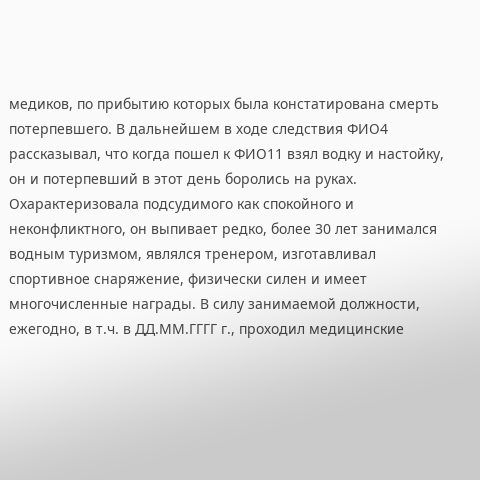медиков, по прибытию которых была констатирована смерть потерпевшего. В дальнейшем в ходе следствия ФИО4 рассказывал, что когда пошел к ФИО11 взял водку и настойку, он и потерпевший в этот день боролись на руках. Охарактеризовала подсудимого как спокойного и неконфликтного, он выпивает редко, более 30 лет занимался водным туризмом, являлся тренером, изготавливал спортивное снаряжение, физически силен и имеет многочисленные награды. В силу занимаемой должности, ежегодно, в т.ч. в ДД.ММ.ГГГГ г., проходил медицинские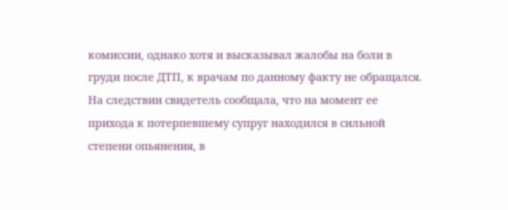комиссии, однако хотя и высказывал жалобы на боли в груди после ДТП, к врачам по данному факту не обращался. На следствии свидетель сообщала, что на момент ее прихода к потерпевшему супруг находился в сильной степени опьянения, в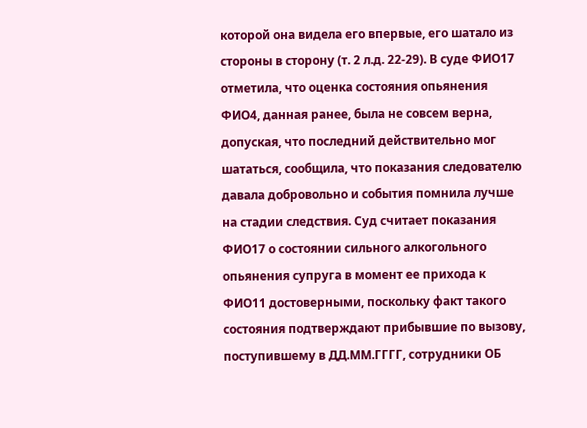которой она видела его впервые, его шатало из стороны в сторону (т. 2 л.д. 22-29). В суде ФИО17 отметила, что оценка состояния опьянения ФИО4, данная ранее, была не совсем верна, допуская, что последний действительно мог шататься, сообщила, что показания следователю давала добровольно и события помнила лучше на стадии следствия. Суд считает показания ФИО17 о состоянии сильного алкогольного опьянения супруга в момент ее прихода к ФИО11 достоверными, поскольку факт такого состояния подтверждают прибывшие по вызову, поступившему в ДД.ММ.ГГГГ, сотрудники ОБ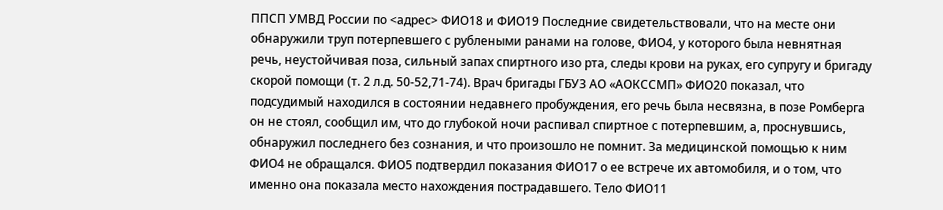ППСП УМВД России по <адрес> ФИО18 и ФИО19 Последние свидетельствовали, что на месте они обнаружили труп потерпевшего с рублеными ранами на голове, ФИО4, у которого была невнятная речь, неустойчивая поза, сильный запах спиртного изо рта, следы крови на руках, его супругу и бригаду скорой помощи (т. 2 л.д. 50-52,71-74). Врач бригады ГБУЗ АО «АОКССМП» ФИО20 показал, что подсудимый находился в состоянии недавнего пробуждения, его речь была несвязна, в позе Ромберга он не стоял, сообщил им, что до глубокой ночи распивал спиртное с потерпевшим, а, проснувшись, обнаружил последнего без сознания, и что произошло не помнит. За медицинской помощью к ним ФИО4 не обращался. ФИО5 подтвердил показания ФИО17 о ее встрече их автомобиля, и о том, что именно она показала место нахождения пострадавшего. Тело ФИО11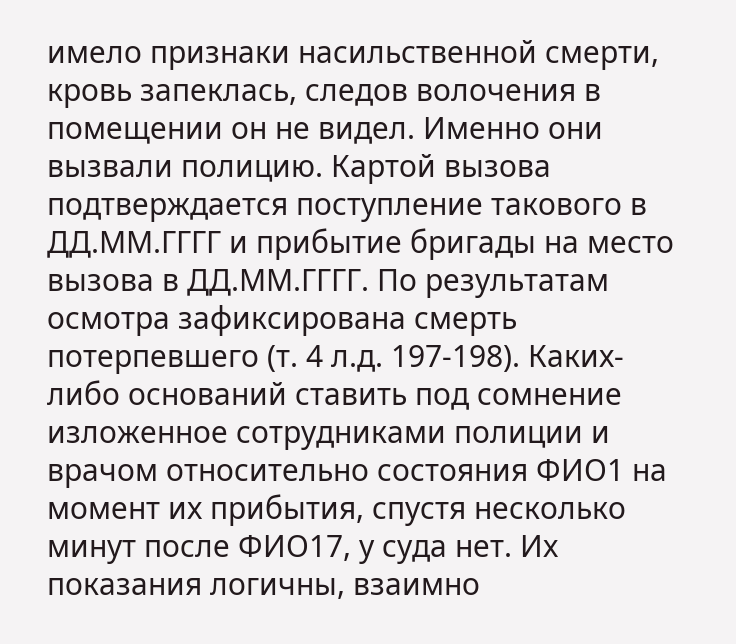имело признаки насильственной смерти, кровь запеклась, следов волочения в помещении он не видел. Именно они вызвали полицию. Картой вызова подтверждается поступление такового в ДД.ММ.ГГГГ и прибытие бригады на место вызова в ДД.ММ.ГГГГ. По результатам осмотра зафиксирована смерть потерпевшего (т. 4 л.д. 197-198). Каких-либо оснований ставить под сомнение изложенное сотрудниками полиции и врачом относительно состояния ФИО1 на момент их прибытия, спустя несколько минут после ФИО17, у суда нет. Их показания логичны, взаимно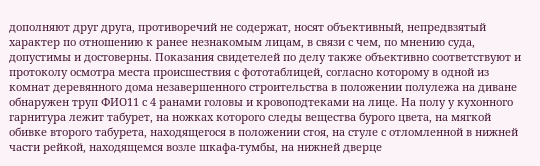дополняют друг друга, противоречий не содержат, носят объективный, непредвзятый характер по отношению к ранее незнакомым лицам, в связи с чем, по мнению суда, допустимы и достоверны. Показания свидетелей по делу также объективно соответствуют и протоколу осмотра места происшествия с фототаблицей, согласно которому в одной из комнат деревянного дома незавершенного строительства в положении полулежа на диване обнаружен труп ФИО11 с 4 ранами головы и кровоподтеками на лице. На полу у кухонного гарнитура лежит табурет, на ножках которого следы вещества бурого цвета, на мягкой обивке второго табурета, находящегося в положении стоя, на стуле с отломленной в нижней части рейкой, находящемся возле шкафа-тумбы, на нижней дверце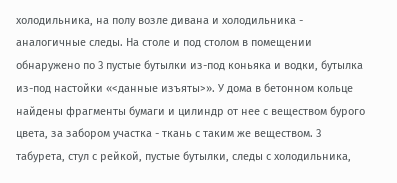холодильника, на полу возле дивана и холодильника - аналогичные следы. На столе и под столом в помещении обнаружено по 3 пустые бутылки из-под коньяка и водки, бутылка из-под настойки «<данные изъяты>». У дома в бетонном кольце найдены фрагменты бумаги и цилиндр от нее с веществом бурого цвета, за забором участка - ткань с таким же веществом. 3 табурета, стул с рейкой, пустые бутылки, следы с холодильника,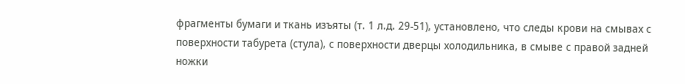фрагменты бумаги и ткань изъяты (т. 1 л.д. 29-51), установлено, что следы крови на смывах с поверхности табурета (стула), с поверхности дверцы холодильника, в смыве с правой задней ножки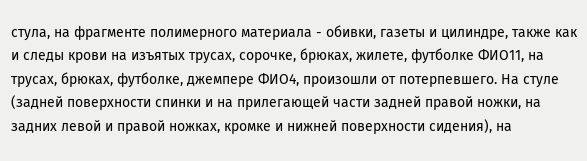стула, на фрагменте полимерного материала - обивки, газеты и цилиндре, также как и следы крови на изъятых трусах, сорочке, брюках, жилете, футболке ФИО11, на трусах, брюках, футболке, джемпере ФИО4, произошли от потерпевшего. На стуле (задней поверхности спинки и на прилегающей части задней правой ножки, на задних левой и правой ножках, кромке и нижней поверхности сидения), на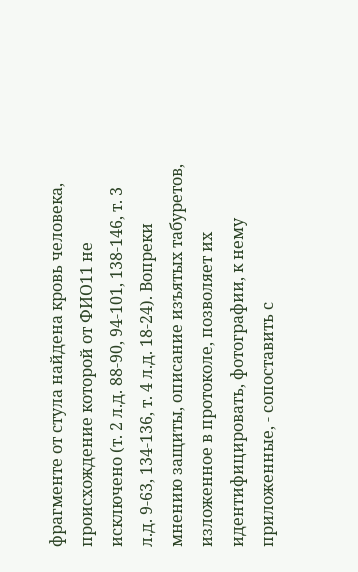фрагменте от стула найдена кровь человека, происхождение которой от ФИО11 не исключено (т. 2 л.д. 88-90, 94-101, 138-146, т. 3 л.д. 9-63, 134-136, т. 4 л.д. 18-24). Вопреки мнению защиты, описание изъятых табуретов, изложенное в протоколе, позволяет их идентифицировать, фотографии, к нему приложенные, - сопоставить с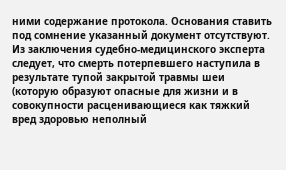ними содержание протокола. Основания ставить под сомнение указанный документ отсутствуют. Из заключения судебно-медицинского эксперта следует, что смерть потерпевшего наступила в результате тупой закрытой травмы шеи (которую образуют опасные для жизни и в совокупности расценивающиеся как тяжкий вред здоровью неполный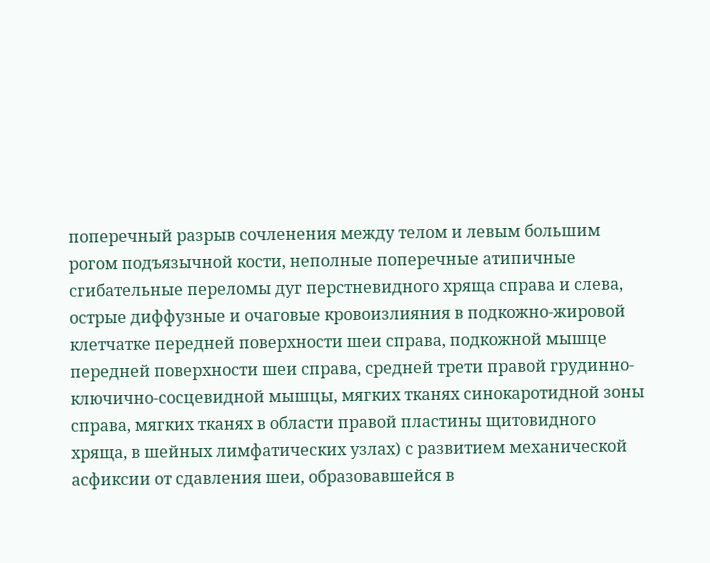поперечный разрыв сочленения между телом и левым большим рогом подъязычной кости, неполные поперечные атипичные сгибательные переломы дуг перстневидного хряща справа и слева, острые диффузные и очаговые кровоизлияния в подкожно-жировой клетчатке передней поверхности шеи справа, подкожной мышце передней поверхности шеи справа, средней трети правой грудинно-ключично-сосцевидной мышцы, мягких тканях синокаротидной зоны справа, мягких тканях в области правой пластины щитовидного хряща, в шейных лимфатических узлах) с развитием механической асфиксии от сдавления шеи, образовавшейся в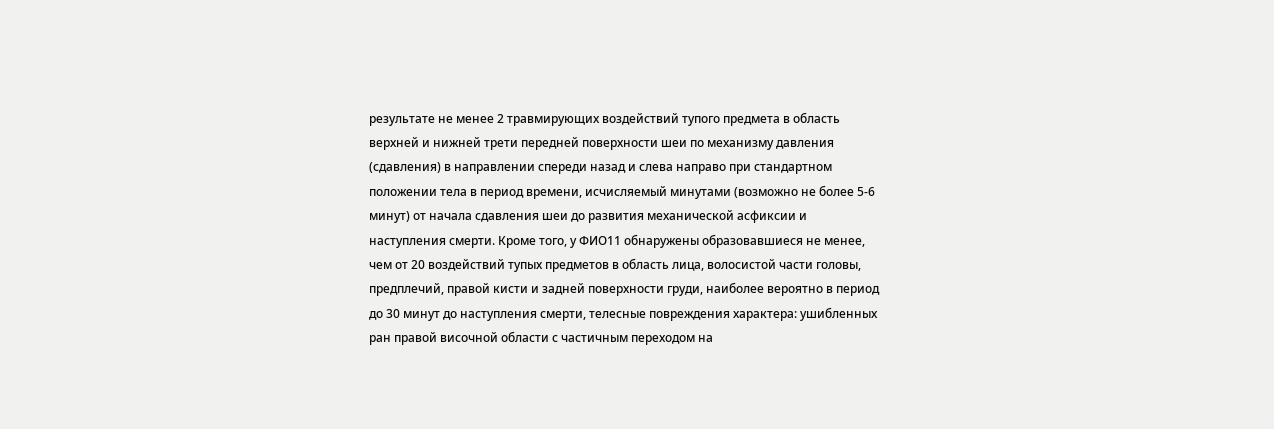результате не менее 2 травмирующих воздействий тупого предмета в область верхней и нижней трети передней поверхности шеи по механизму давления (сдавления) в направлении спереди назад и слева направо при стандартном положении тела в период времени, исчисляемый минутами (возможно не более 5-6 минут) от начала сдавления шеи до развития механической асфиксии и наступления смерти. Кроме того, у ФИО11 обнаружены образовавшиеся не менее, чем от 20 воздействий тупых предметов в область лица, волосистой части головы, предплечий, правой кисти и задней поверхности груди, наиболее вероятно в период до 30 минут до наступления смерти, телесные повреждения характера: ушибленных ран правой височной области с частичным переходом на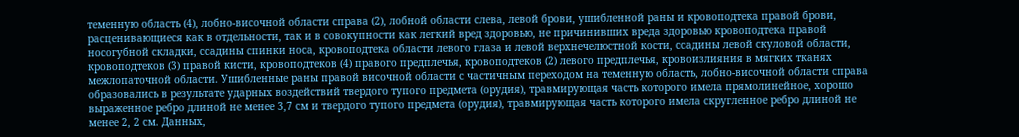теменную область (4), лобно-височной области справа (2), лобной области слева, левой брови, ушибленной раны и кровоподтека правой брови, расценивающиеся как в отдельности, так и в совокупности как легкий вред здоровью, не причинивших вреда здоровью кровоподтека правой носогубной складки, ссадины спинки носа, кровоподтека области левого глаза и левой верхнечелюстной кости, ссадины левой скуловой области, кровоподтеков (3) правой кисти, кровоподтеков (4) правого предплечья, кровоподтеков (2) левого предплечья, кровоизлияния в мягких тканях межлопаточной области. Ушибленные раны правой височной области с частичным переходом на теменную область, лобно-височной области справа образовались в результате ударных воздействий твердого тупого предмета (орудия), травмирующая часть которого имела прямолинейное, хорошо выраженное ребро длиной не менее 3,7 см и твердого тупого предмета (орудия), травмирующая часть которого имела скругленное ребро длиной не менее 2, 2 см. Данных,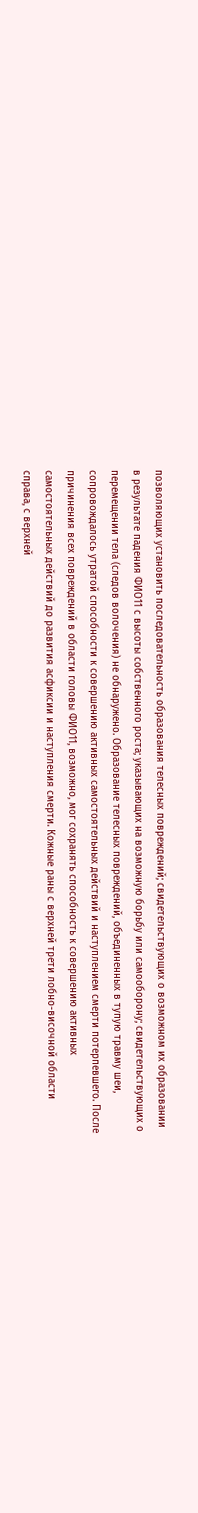позволяющих установить последовательность образования телесных повреждений; свидетельствующих о возможном их образовании в результате падения ФИО11 с высоты собственного роста; указывающих на возможную борьбу или самооборону; свидетельствующих о перемещении тела (следов волочения) не обнаружено. Образование телесных повреждений, объединенных в тупую травму шеи, сопровождалось утратой способности к совершению активных самостоятельных действий и наступлением смерти потерпевшего. После причинения всех повреждений в области головы ФИО11, возможно, мог сохранять способность к совершению активных самостоятельных действий до развития асфиксии и наступления смерти. Кожные раны с верхней трети лобно-височной области справа, с верхней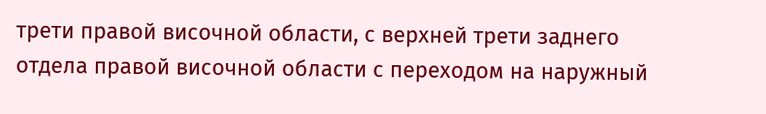трети правой височной области, с верхней трети заднего отдела правой височной области с переходом на наружный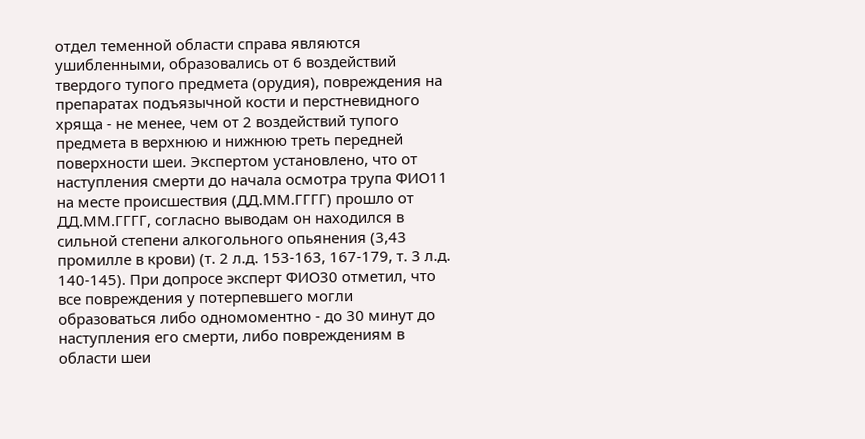отдел теменной области справа являются ушибленными, образовались от 6 воздействий твердого тупого предмета (орудия), повреждения на препаратах подъязычной кости и перстневидного хряща - не менее, чем от 2 воздействий тупого предмета в верхнюю и нижнюю треть передней поверхности шеи. Экспертом установлено, что от наступления смерти до начала осмотра трупа ФИО11 на месте происшествия (ДД.ММ.ГГГГ) прошло от ДД.ММ.ГГГГ, согласно выводам он находился в сильной степени алкогольного опьянения (3,43 промилле в крови) (т. 2 л.д. 153-163, 167-179, т. 3 л.д. 140-145). При допросе эксперт ФИО30 отметил, что все повреждения у потерпевшего могли образоваться либо одномоментно - до 30 минут до наступления его смерти, либо повреждениям в области шеи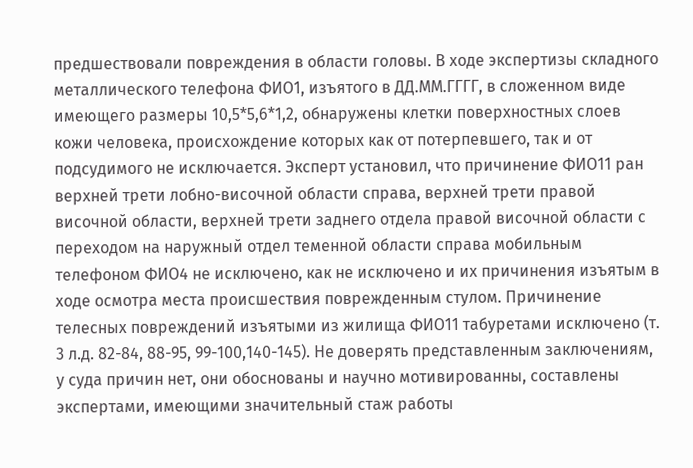предшествовали повреждения в области головы. В ходе экспертизы складного металлического телефона ФИО1, изъятого в ДД.ММ.ГГГГ, в сложенном виде имеющего размеры 10,5*5,6*1,2, обнаружены клетки поверхностных слоев кожи человека, происхождение которых как от потерпевшего, так и от подсудимого не исключается. Эксперт установил, что причинение ФИО11 ран верхней трети лобно-височной области справа, верхней трети правой височной области, верхней трети заднего отдела правой височной области с переходом на наружный отдел теменной области справа мобильным телефоном ФИО4 не исключено, как не исключено и их причинения изъятым в ходе осмотра места происшествия поврежденным стулом. Причинение телесных повреждений изъятыми из жилища ФИО11 табуретами исключено (т. 3 л.д. 82-84, 88-95, 99-100,140-145). Не доверять представленным заключениям, у суда причин нет, они обоснованы и научно мотивированны, составлены экспертами, имеющими значительный стаж работы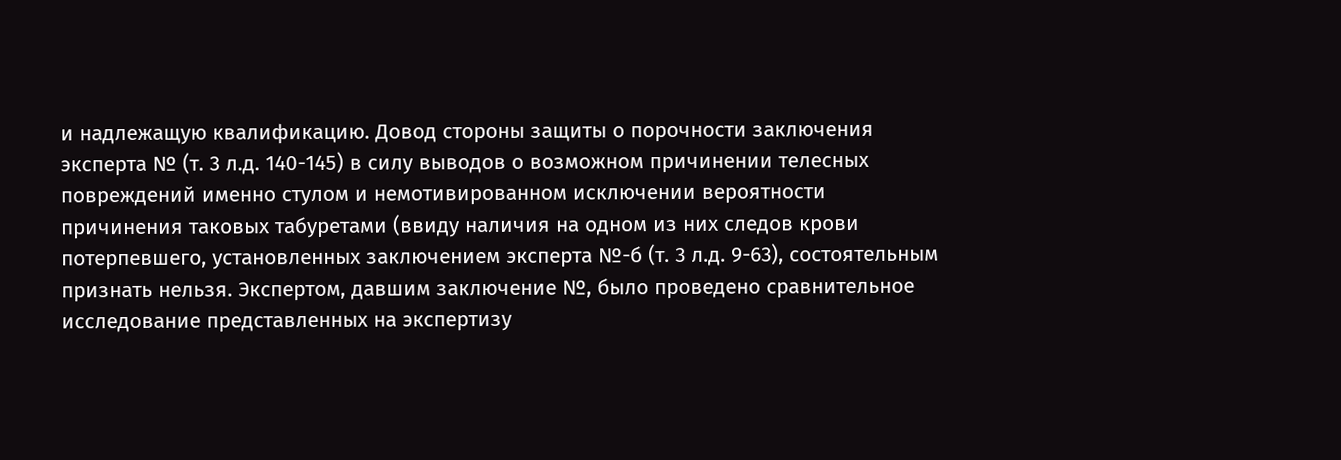и надлежащую квалификацию. Довод стороны защиты о порочности заключения эксперта № (т. 3 л.д. 140-145) в силу выводов о возможном причинении телесных повреждений именно стулом и немотивированном исключении вероятности причинения таковых табуретами (ввиду наличия на одном из них следов крови потерпевшего, установленных заключением эксперта №-б (т. 3 л.д. 9-63), состоятельным признать нельзя. Экспертом, давшим заключение №, было проведено сравнительное исследование представленных на экспертизу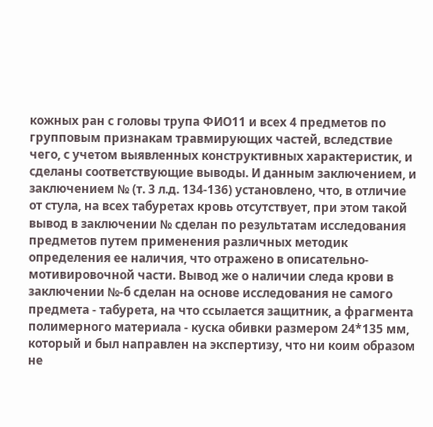кожных ран с головы трупа ФИО11 и всех 4 предметов по групповым признакам травмирующих частей, вследствие чего, с учетом выявленных конструктивных характеристик, и сделаны соответствующие выводы. И данным заключением, и заключением № (т. 3 л.д. 134-136) установлено, что, в отличие от стула, на всех табуретах кровь отсутствует, при этом такой вывод в заключении № сделан по результатам исследования предметов путем применения различных методик определения ее наличия, что отражено в описательно-мотивировочной части. Вывод же о наличии следа крови в заключении №-б сделан на основе исследования не самого предмета - табурета, на что ссылается защитник, а фрагмента полимерного материала - куска обивки размером 24*135 мм, который и был направлен на экспертизу, что ни коим образом не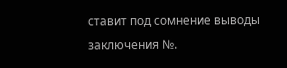ставит под сомнение выводы заключения №.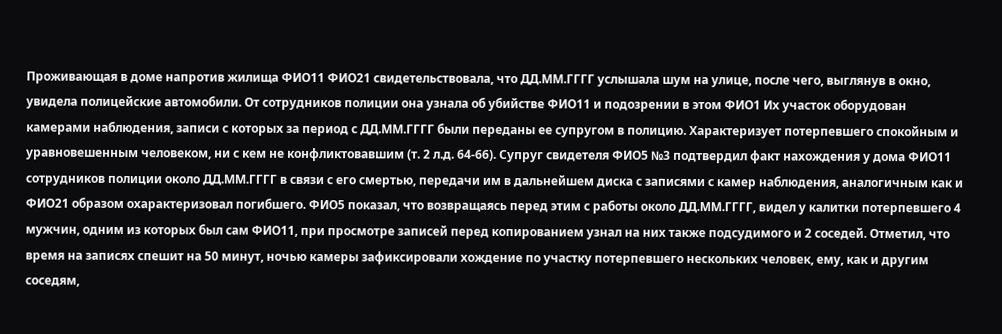Проживающая в доме напротив жилища ФИО11 ФИО21 свидетельствовала, что ДД.ММ.ГГГГ услышала шум на улице, после чего, выглянув в окно, увидела полицейские автомобили. От сотрудников полиции она узнала об убийстве ФИО11 и подозрении в этом ФИО1 Их участок оборудован камерами наблюдения, записи с которых за период с ДД.ММ.ГГГГ были переданы ее супругом в полицию. Характеризует потерпевшего спокойным и уравновешенным человеком, ни с кем не конфликтовавшим (т. 2 л.д. 64-66). Супруг свидетеля ФИО5 №3 подтвердил факт нахождения у дома ФИО11 сотрудников полиции около ДД.ММ.ГГГГ в связи с его смертью, передачи им в дальнейшем диска с записями с камер наблюдения, аналогичным как и ФИО21 образом охарактеризовал погибшего. ФИО5 показал, что возвращаясь перед этим с работы около ДД.ММ.ГГГГ, видел у калитки потерпевшего 4 мужчин, одним из которых был сам ФИО11, при просмотре записей перед копированием узнал на них также подсудимого и 2 соседей. Отметил, что время на записях спешит на 50 минут, ночью камеры зафиксировали хождение по участку потерпевшего нескольких человек, ему, как и другим соседям,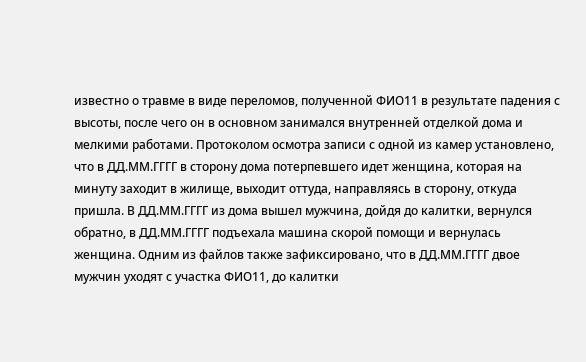известно о травме в виде переломов, полученной ФИО11 в результате падения с высоты, после чего он в основном занимался внутренней отделкой дома и мелкими работами. Протоколом осмотра записи с одной из камер установлено, что в ДД.ММ.ГГГГ в сторону дома потерпевшего идет женщина, которая на минуту заходит в жилище, выходит оттуда, направляясь в сторону, откуда пришла. В ДД.ММ.ГГГГ из дома вышел мужчина, дойдя до калитки, вернулся обратно, в ДД.ММ.ГГГГ подъехала машина скорой помощи и вернулась женщина. Одним из файлов также зафиксировано, что в ДД.ММ.ГГГГ двое мужчин уходят с участка ФИО11, до калитки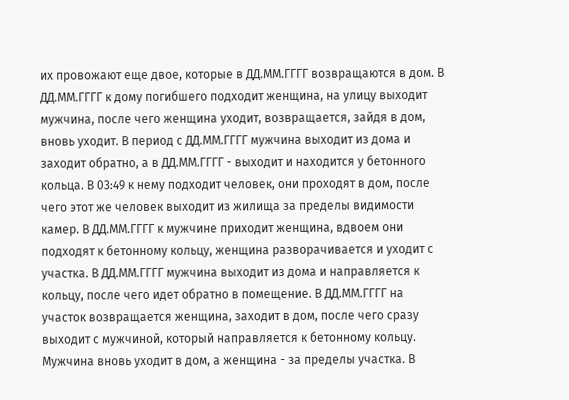их провожают еще двое, которые в ДД.ММ.ГГГГ возвращаются в дом. В ДД.ММ.ГГГГ к дому погибшего подходит женщина, на улицу выходит мужчина, после чего женщина уходит, возвращается, зайдя в дом, вновь уходит. В период с ДД.ММ.ГГГГ мужчина выходит из дома и заходит обратно, а в ДД.ММ.ГГГГ - выходит и находится у бетонного кольца. В 03:49 к нему подходит человек, они проходят в дом, после чего этот же человек выходит из жилища за пределы видимости камер. В ДД.ММ.ГГГГ к мужчине приходит женщина, вдвоем они подходят к бетонному кольцу, женщина разворачивается и уходит с участка. В ДД.ММ.ГГГГ мужчина выходит из дома и направляется к кольцу, после чего идет обратно в помещение. В ДД.ММ.ГГГГ на участок возвращается женщина, заходит в дом, после чего сразу выходит с мужчиной, который направляется к бетонному кольцу. Мужчина вновь уходит в дом, а женщина - за пределы участка. В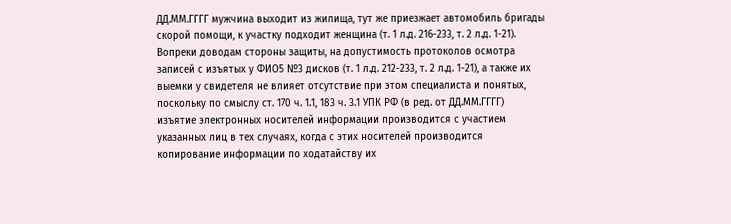ДД.ММ.ГГГГ мужчина выходит из жилища, тут же приезжает автомобиль бригады скорой помощи, к участку подходит женщина (т. 1 л.д. 216-233, т. 2 л.д. 1-21). Вопреки доводам стороны защиты, на допустимость протоколов осмотра записей с изъятых у ФИО5 №3 дисков (т. 1 л.д. 212-233, т. 2 л.д. 1-21), а также их выемки у свидетеля не влияет отсутствие при этом специалиста и понятых, поскольку по смыслу ст. 170 ч. 1.1, 183 ч. 3.1 УПК РФ (в ред. от ДД.ММ.ГГГГ) изъятие электронных носителей информации производится с участием указанных лиц в тех случаях, когда с этих носителей производится копирование информации по ходатайству их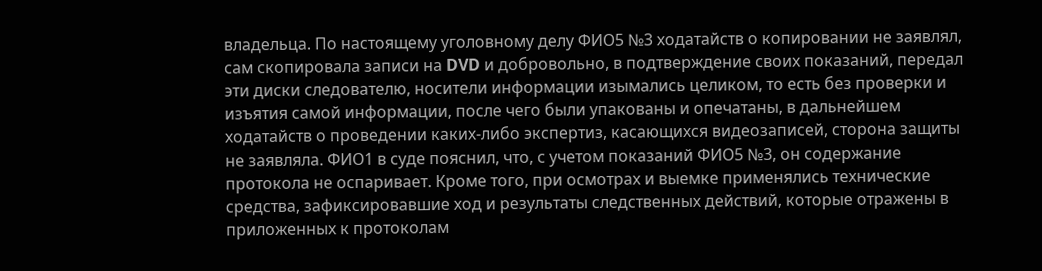владельца. По настоящему уголовному делу ФИО5 №3 ходатайств о копировании не заявлял, сам скопировала записи на DVD и добровольно, в подтверждение своих показаний, передал эти диски следователю, носители информации изымались целиком, то есть без проверки и изъятия самой информации, после чего были упакованы и опечатаны, в дальнейшем ходатайств о проведении каких-либо экспертиз, касающихся видеозаписей, сторона защиты не заявляла. ФИО1 в суде пояснил, что, с учетом показаний ФИО5 №3, он содержание протокола не оспаривает. Кроме того, при осмотрах и выемке применялись технические средства, зафиксировавшие ход и результаты следственных действий, которые отражены в приложенных к протоколам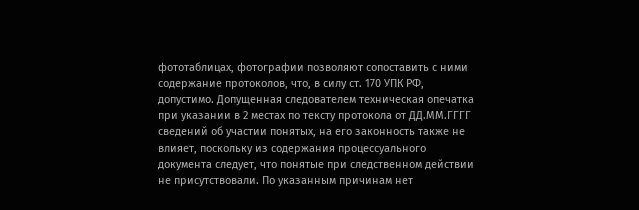фототаблицах, фотографии позволяют сопоставить с ними содержание протоколов, что, в силу ст. 170 УПК РФ, допустимо. Допущенная следователем техническая опечатка при указании в 2 местах по тексту протокола от ДД.ММ.ГГГГ сведений об участии понятых, на его законность также не влияет, поскольку из содержания процессуального документа следует, что понятые при следственном действии не присутствовали. По указанным причинам нет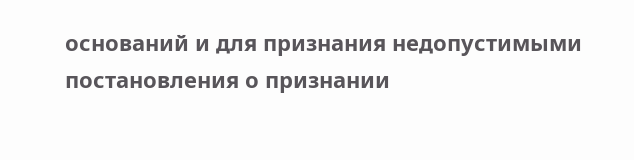оснований и для признания недопустимыми постановления о признании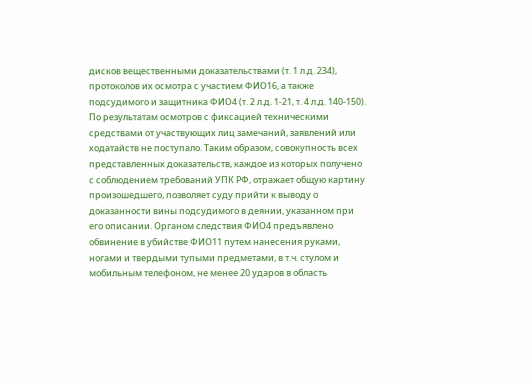дисков вещественными доказательствами (т. 1 л.д. 234), протоколов их осмотра с участием ФИО16, а также подсудимого и защитника ФИО4 (т. 2 л.д. 1-21, т. 4 л.д. 140-150). По результатам осмотров с фиксацией техническими средствами от участвующих лиц замечаний, заявлений или ходатайств не поступало. Таким образом, совокупность всех представленных доказательств, каждое из которых получено с соблюдением требований УПК РФ, отражает общую картину произошедшего, позволяет суду прийти к выводу о доказанности вины подсудимого в деянии, указанном при его описании. Органом следствия ФИО4 предъявлено обвинение в убийстве ФИО11 путем нанесения руками, ногами и твердыми тупыми предметами, в т.ч. стулом и мобильным телефоном, не менее 20 ударов в область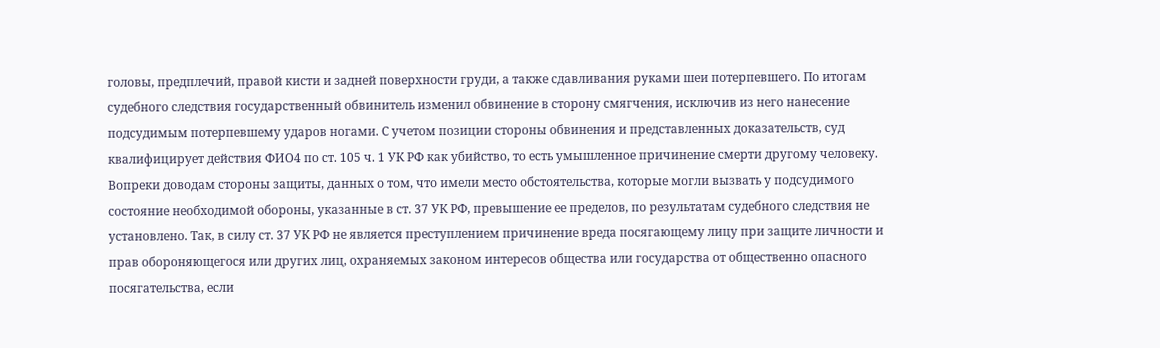головы, предплечий, правой кисти и задней поверхности груди, а также сдавливания руками шеи потерпевшего. По итогам судебного следствия государственный обвинитель изменил обвинение в сторону смягчения, исключив из него нанесение подсудимым потерпевшему ударов ногами. С учетом позиции стороны обвинения и представленных доказательств, суд квалифицирует действия ФИО4 по ст. 105 ч. 1 УК РФ как убийство, то есть умышленное причинение смерти другому человеку. Вопреки доводам стороны защиты, данных о том, что имели место обстоятельства, которые могли вызвать у подсудимого состояние необходимой обороны, указанные в ст. 37 УК РФ, превышение ее пределов, по результатам судебного следствия не установлено. Так, в силу ст. 37 УК РФ не является преступлением причинение вреда посягающему лицу при защите личности и прав обороняющегося или других лиц, охраняемых законом интересов общества или государства от общественно опасного посягательства, если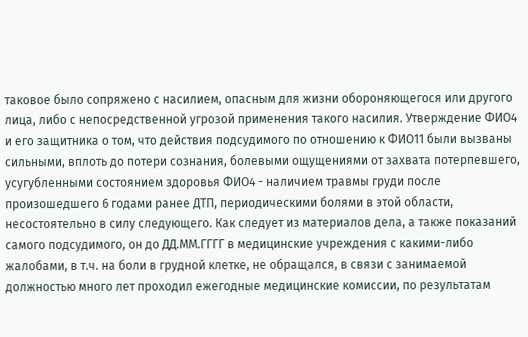таковое было сопряжено с насилием, опасным для жизни обороняющегося или другого лица, либо с непосредственной угрозой применения такого насилия. Утверждение ФИО4 и его защитника о том, что действия подсудимого по отношению к ФИО11 были вызваны сильными, вплоть до потери сознания, болевыми ощущениями от захвата потерпевшего, усугубленными состоянием здоровья ФИО4 - наличием травмы груди после произошедшего 6 годами ранее ДТП, периодическими болями в этой области, несостоятельно в силу следующего. Как следует из материалов дела, а также показаний самого подсудимого, он до ДД.ММ.ГГГГ в медицинские учреждения с какими-либо жалобами, в т.ч. на боли в грудной клетке, не обращался, в связи с занимаемой должностью много лет проходил ежегодные медицинские комиссии, по результатам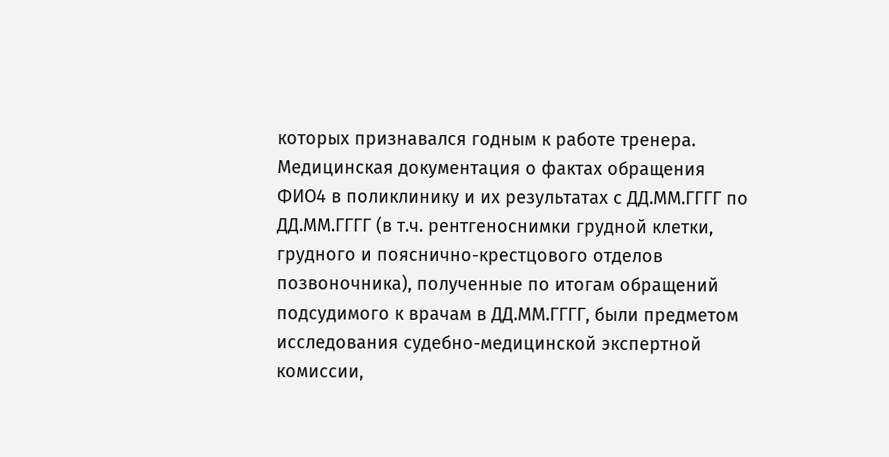которых признавался годным к работе тренера. Медицинская документация о фактах обращения ФИО4 в поликлинику и их результатах с ДД.ММ.ГГГГ по ДД.ММ.ГГГГ (в т.ч. рентгеноснимки грудной клетки, грудного и пояснично-крестцового отделов позвоночника), полученные по итогам обращений подсудимого к врачам в ДД.ММ.ГГГГ, были предметом исследования судебно-медицинской экспертной комиссии,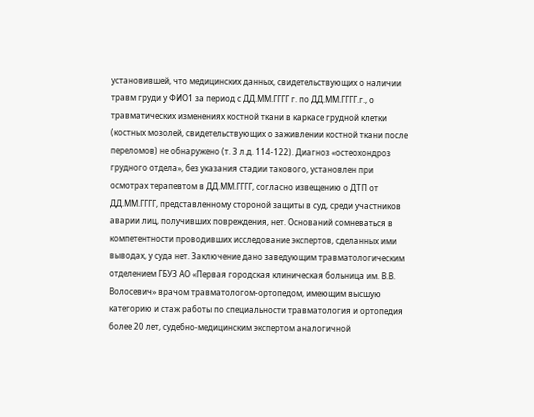установившей, что медицинских данных, свидетельствующих о наличии травм груди у ФИО1 за период с ДД.ММ.ГГГГ г. по ДД.ММ.ГГГГ.г., о травматических изменениях костной ткани в каркасе грудной клетки (костных мозолей, свидетельствующих о заживлении костной ткани после переломов) не обнаружено (т. 3 л.д. 114-122). Диагноз «остеохондроз грудного отдела», без указания стадии такового, установлен при осмотрах терапевтом в ДД.ММ.ГГГГ, согласно извещению о ДТП от ДД.ММ.ГГГГ, представленному стороной защиты в суд, среди участников аварии лиц, получивших повреждения, нет. Оснований сомневаться в компетентности проводивших исследование экспертов, сделанных ими выводах, у суда нет. Заключение дано заведующим травматологическим отделением ГБУЗ АО «Первая городская клиническая больница им. В.В. Волосевич» врачом травматологом-ортопедом, имеющим высшую категорию и стаж работы по специальности травматология и ортопедия более 20 лет, судебно-медицинским экспертом аналогичной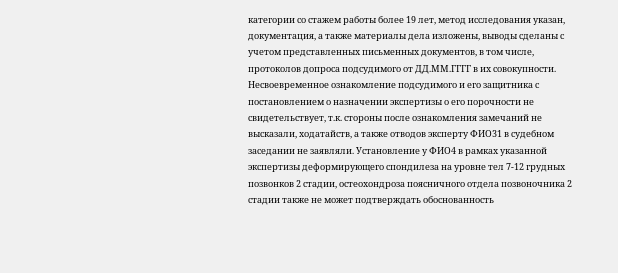категории со стажем работы более 19 лет, метод исследования указан, документация, а также материалы дела изложены, выводы сделаны с учетом представленных письменных документов, в том числе, протоколов допроса подсудимого от ДД.ММ.ГГГГ в их совокупности. Несвоевременное ознакомление подсудимого и его защитника с постановлением о назначении экспертизы о его порочности не свидетельствует, т.к. стороны после ознакомления замечаний не высказали, ходатайств, а также отводов эксперту ФИО31 в судебном заседании не заявляли. Установление у ФИО4 в рамках указанной экспертизы деформирующего спондилеза на уровне тел 7-12 грудных позвонков 2 стадии, остеохондроза поясничного отдела позвоночника 2 стадии также не может подтверждать обоснованность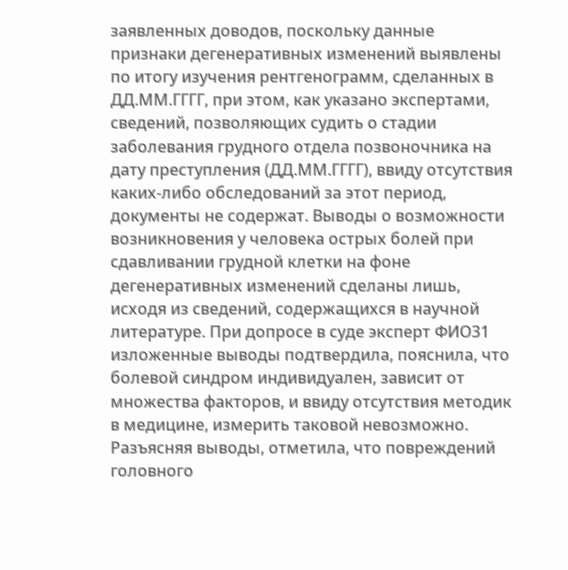заявленных доводов, поскольку данные признаки дегенеративных изменений выявлены по итогу изучения рентгенограмм, сделанных в ДД.ММ.ГГГГ, при этом, как указано экспертами, сведений, позволяющих судить о стадии заболевания грудного отдела позвоночника на дату преступления (ДД.ММ.ГГГГ), ввиду отсутствия каких-либо обследований за этот период, документы не содержат. Выводы о возможности возникновения у человека острых болей при сдавливании грудной клетки на фоне дегенеративных изменений сделаны лишь, исходя из сведений, содержащихся в научной литературе. При допросе в суде эксперт ФИО31 изложенные выводы подтвердила, пояснила, что болевой синдром индивидуален, зависит от множества факторов, и ввиду отсутствия методик в медицине, измерить таковой невозможно. Разъясняя выводы, отметила, что повреждений головного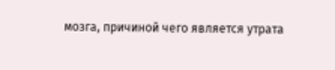мозга, причиной чего является утрата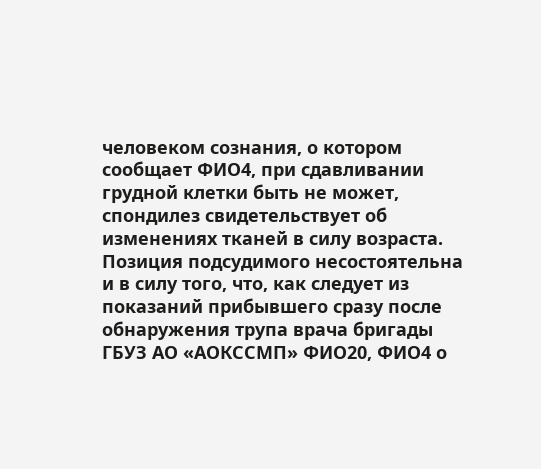человеком сознания, о котором сообщает ФИО4, при сдавливании грудной клетки быть не может, спондилез свидетельствует об изменениях тканей в силу возраста. Позиция подсудимого несостоятельна и в силу того, что, как следует из показаний прибывшего сразу после обнаружения трупа врача бригады ГБУЗ АО «АОКССМП» ФИО20, ФИО4 о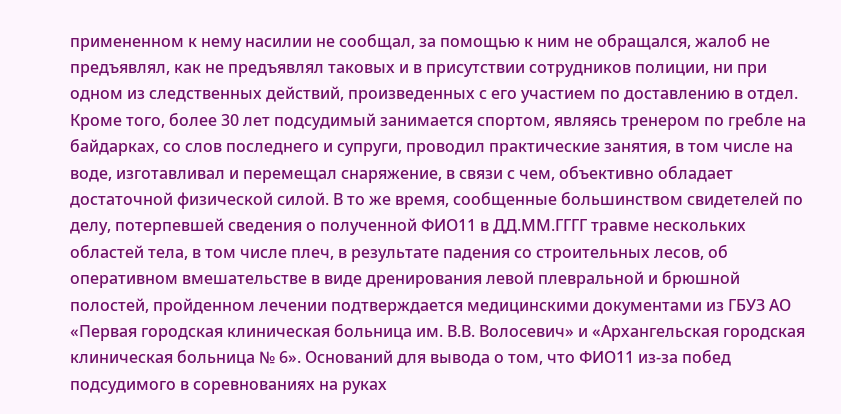примененном к нему насилии не сообщал, за помощью к ним не обращался, жалоб не предъявлял, как не предъявлял таковых и в присутствии сотрудников полиции, ни при одном из следственных действий, произведенных с его участием по доставлению в отдел. Кроме того, более 30 лет подсудимый занимается спортом, являясь тренером по гребле на байдарках, со слов последнего и супруги, проводил практические занятия, в том числе на воде, изготавливал и перемещал снаряжение, в связи с чем, объективно обладает достаточной физической силой. В то же время, сообщенные большинством свидетелей по делу, потерпевшей сведения о полученной ФИО11 в ДД.ММ.ГГГГ травме нескольких областей тела, в том числе плеч, в результате падения со строительных лесов, об оперативном вмешательстве в виде дренирования левой плевральной и брюшной полостей, пройденном лечении подтверждается медицинскими документами из ГБУЗ АО «Первая городская клиническая больница им. В.В. Волосевич» и «Архангельская городская клиническая больница № 6». Оснований для вывода о том, что ФИО11 из-за побед подсудимого в соревнованиях на руках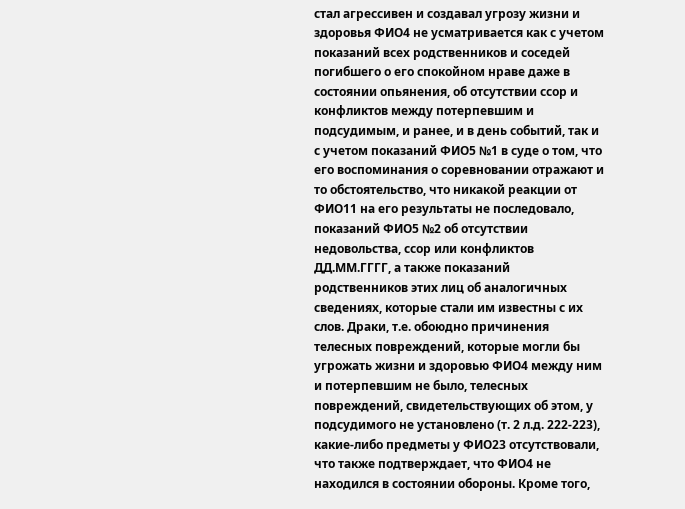стал агрессивен и создавал угрозу жизни и здоровья ФИО4 не усматривается как с учетом показаний всех родственников и соседей погибшего о его спокойном нраве даже в состоянии опьянения, об отсутствии ссор и конфликтов между потерпевшим и подсудимым, и ранее, и в день событий, так и с учетом показаний ФИО5 №1 в суде о том, что его воспоминания о соревновании отражают и то обстоятельство, что никакой реакции от ФИО11 на его результаты не последовало, показаний ФИО5 №2 об отсутствии недовольства, ссор или конфликтов ДД.ММ.ГГГГ, а также показаний родственников этих лиц об аналогичных сведениях, которые стали им известны с их слов. Драки, т.е. обоюдно причинения телесных повреждений, которые могли бы угрожать жизни и здоровью ФИО4 между ним и потерпевшим не было, телесных повреждений, свидетельствующих об этом, у подсудимого не установлено (т. 2 л.д. 222-223), какие-либо предметы у ФИО23 отсутствовали, что также подтверждает, что ФИО4 не находился в состоянии обороны. Кроме того,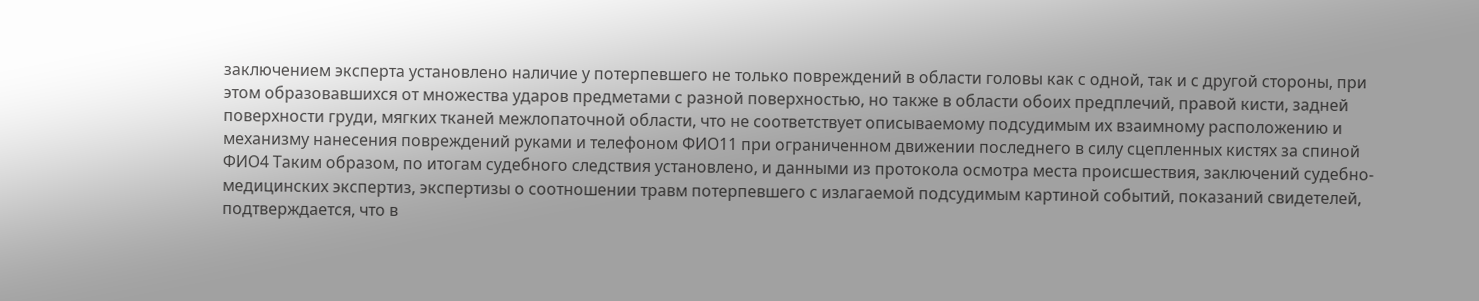заключением эксперта установлено наличие у потерпевшего не только повреждений в области головы как с одной, так и с другой стороны, при этом образовавшихся от множества ударов предметами с разной поверхностью, но также в области обоих предплечий, правой кисти, задней поверхности груди, мягких тканей межлопаточной области, что не соответствует описываемому подсудимым их взаимному расположению и механизму нанесения повреждений руками и телефоном ФИО11 при ограниченном движении последнего в силу сцепленных кистях за спиной ФИО4 Таким образом, по итогам судебного следствия установлено, и данными из протокола осмотра места происшествия, заключений судебно-медицинских экспертиз, экспертизы о соотношении травм потерпевшего с излагаемой подсудимым картиной событий, показаний свидетелей, подтверждается, что в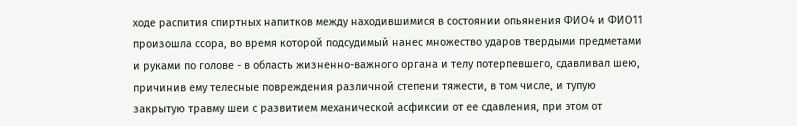ходе распития спиртных напитков между находившимися в состоянии опьянения ФИО4 и ФИО11 произошла ссора, во время которой подсудимый нанес множество ударов твердыми предметами и руками по голове - в область жизненно-важного органа и телу потерпевшего, сдавливал шею, причинив ему телесные повреждения различной степени тяжести, в том числе, и тупую закрытую травму шеи с развитием механической асфиксии от ее сдавления, при этом от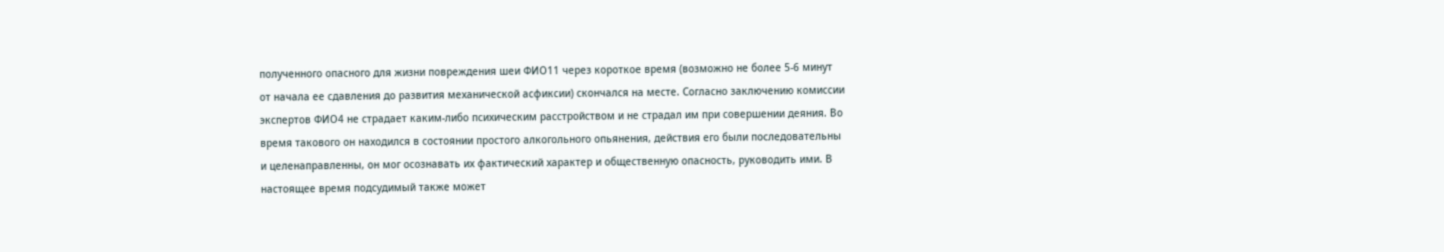полученного опасного для жизни повреждения шеи ФИО11 через короткое время (возможно не более 5-6 минут от начала ее сдавления до развития механической асфиксии) скончался на месте. Согласно заключению комиссии экспертов ФИО4 не страдает каким-либо психическим расстройством и не страдал им при совершении деяния. Во время такового он находился в состоянии простого алкогольного опьянения, действия его были последовательны и целенаправленны, он мог осознавать их фактический характер и общественную опасность, руководить ими. В настоящее время подсудимый также может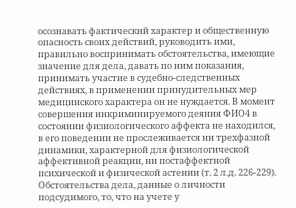осознавать фактический характер и общественную опасность своих действий, руководить ими, правильно воспринимать обстоятельства, имеющие значение для дела, давать по ним показания, принимать участие в судебно-следственных действиях, в применении принудительных мер медицинского характера он не нуждается. В момент совершения инкриминируемого деяния ФИО4 в состоянии физиологического аффекта не находился, в его поведении не прослеживается ни трехфазной динамики, характерной для физиологической аффективной реакции, ни постаффектной психической и физической астении (т. 2 л.д. 226-229). Обстоятельства дела, данные о личности подсудимого, то, что на учете у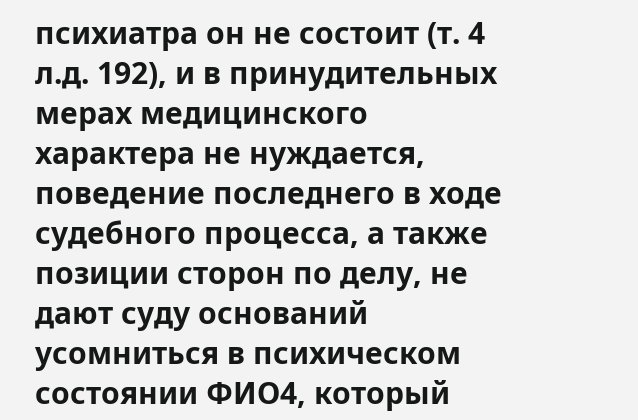психиатра он не состоит (т. 4 л.д. 192), и в принудительных мерах медицинского характера не нуждается, поведение последнего в ходе судебного процесса, а также позиции сторон по делу, не дают суду оснований усомниться в психическом состоянии ФИО4, который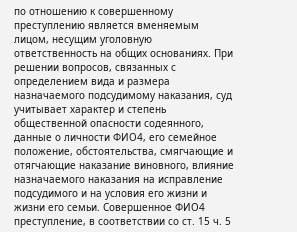по отношению к совершенному преступлению является вменяемым лицом, несущим уголовную ответственность на общих основаниях. При решении вопросов, связанных с определением вида и размера назначаемого подсудимому наказания, суд учитывает характер и степень общественной опасности содеянного, данные о личности ФИО4, его семейное положение, обстоятельства, смягчающие и отягчающие наказание виновного, влияние назначаемого наказания на исправление подсудимого и на условия его жизни и жизни его семьи. Совершенное ФИО4 преступление, в соответствии со ст. 15 ч. 5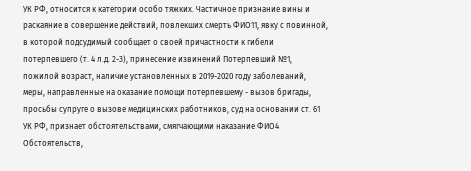УК РФ, относится к категории особо тяжких. Частичное признание вины и раскаяние в совершение действий, повлекших смерть ФИО11, явку с повинной, в которой подсудимый сообщает о своей причастности к гибели потерпевшего (т. 4 л.д. 2-3), принесение извинений Потерпевший №1, пожилой возраст, наличие установленных в 2019-2020 году заболеваний, меры, направленные на оказание помощи потерпевшему - вызов бригады, просьбы супруге о вызове медицинских работников, суд на основании ст. 61 УК РФ, признает обстоятельствами, смягчающими наказание ФИО4 Обстоятельств,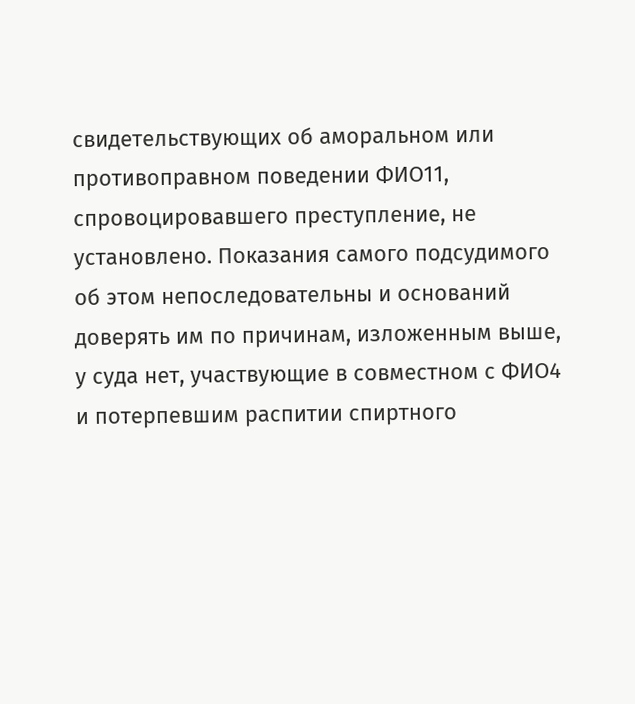свидетельствующих об аморальном или противоправном поведении ФИО11, спровоцировавшего преступление, не установлено. Показания самого подсудимого об этом непоследовательны и оснований доверять им по причинам, изложенным выше, у суда нет, участвующие в совместном с ФИО4 и потерпевшим распитии спиртного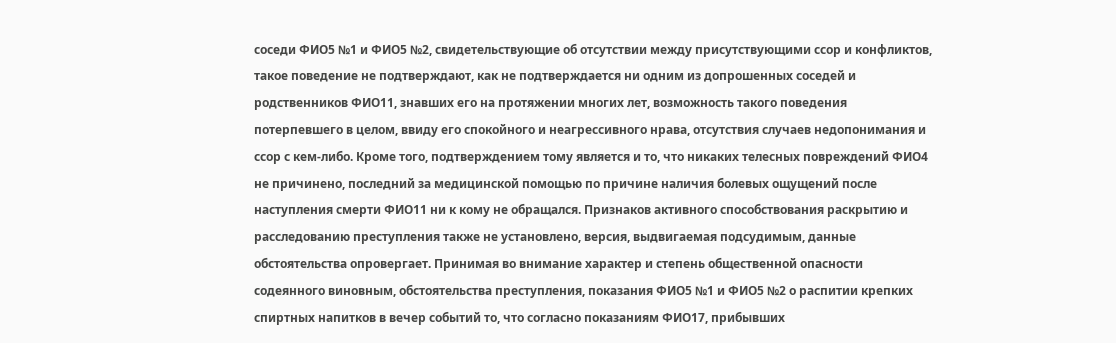соседи ФИО5 №1 и ФИО5 №2, свидетельствующие об отсутствии между присутствующими ссор и конфликтов, такое поведение не подтверждают, как не подтверждается ни одним из допрошенных соседей и родственников ФИО11, знавших его на протяжении многих лет, возможность такого поведения потерпевшего в целом, ввиду его спокойного и неагрессивного нрава, отсутствия случаев недопонимания и ссор с кем-либо. Кроме того, подтверждением тому является и то, что никаких телесных повреждений ФИО4 не причинено, последний за медицинской помощью по причине наличия болевых ощущений после наступления смерти ФИО11 ни к кому не обращался. Признаков активного способствования раскрытию и расследованию преступления также не установлено, версия, выдвигаемая подсудимым, данные обстоятельства опровергает. Принимая во внимание характер и степень общественной опасности содеянного виновным, обстоятельства преступления, показания ФИО5 №1 и ФИО5 №2 о распитии крепких спиртных напитков в вечер событий то, что согласно показаниям ФИО17, прибывших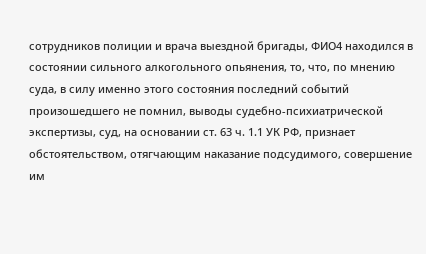сотрудников полиции и врача выездной бригады, ФИО4 находился в состоянии сильного алкогольного опьянения, то, что, по мнению суда, в силу именно этого состояния последний событий произошедшего не помнил, выводы судебно-психиатрической экспертизы, суд, на основании ст. 63 ч. 1.1 УК РФ, признает обстоятельством, отягчающим наказание подсудимого, совершение им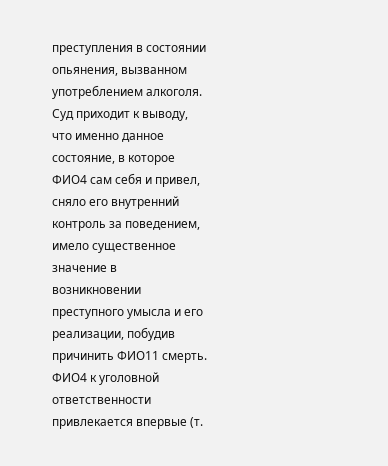преступления в состоянии опьянения, вызванном употреблением алкоголя. Суд приходит к выводу, что именно данное состояние, в которое ФИО4 сам себя и привел, сняло его внутренний контроль за поведением, имело существенное значение в возникновении преступного умысла и его реализации, побудив причинить ФИО11 смерть. ФИО4 к уголовной ответственности привлекается впервые (т.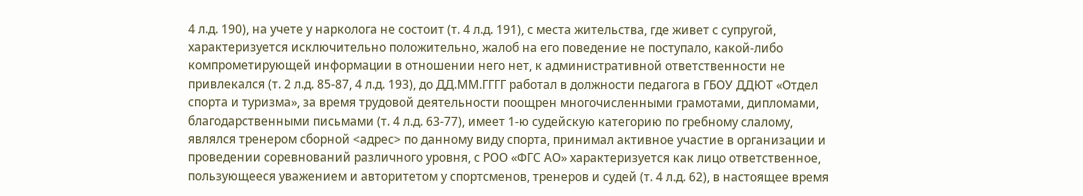4 л.д. 190), на учете у нарколога не состоит (т. 4 л.д. 191), с места жительства, где живет с супругой, характеризуется исключительно положительно, жалоб на его поведение не поступало, какой-либо компрометирующей информации в отношении него нет, к административной ответственности не привлекался (т. 2 л.д. 85-87, 4 л.д. 193), до ДД.ММ.ГГГГ работал в должности педагога в ГБОУ ДДЮТ «Отдел спорта и туризма», за время трудовой деятельности поощрен многочисленными грамотами, дипломами, благодарственными письмами (т. 4 л.д. 63-77), имеет 1-ю судейскую категорию по гребному слалому, являлся тренером сборной <адрес> по данному виду спорта, принимал активное участие в организации и проведении соревнований различного уровня, с РОО «ФГС АО» характеризуется как лицо ответственное, пользующееся уважением и авторитетом у спортсменов, тренеров и судей (т. 4 л.д. 62), в настоящее время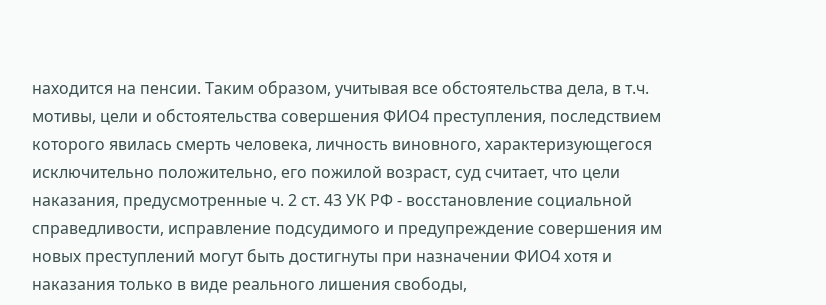находится на пенсии. Таким образом, учитывая все обстоятельства дела, в т.ч. мотивы, цели и обстоятельства совершения ФИО4 преступления, последствием которого явилась смерть человека, личность виновного, характеризующегося исключительно положительно, его пожилой возраст, суд считает, что цели наказания, предусмотренные ч. 2 ст. 43 УК РФ - восстановление социальной справедливости, исправление подсудимого и предупреждение совершения им новых преступлений могут быть достигнуты при назначении ФИО4 хотя и наказания только в виде реального лишения свободы,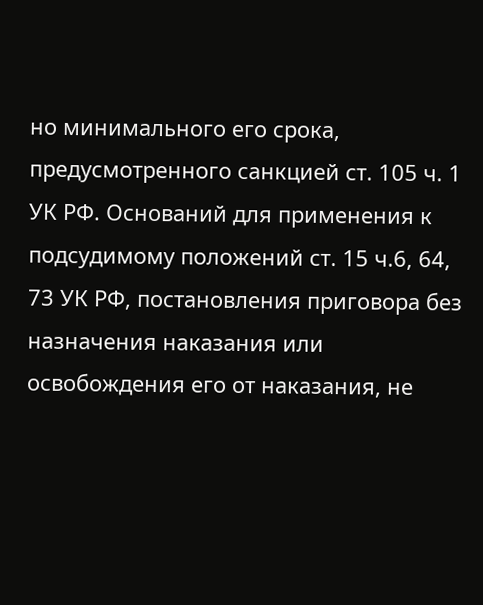но минимального его срока, предусмотренного санкцией ст. 105 ч. 1 УК РФ. Оснований для применения к подсудимому положений ст. 15 ч.6, 64, 73 УК РФ, постановления приговора без назначения наказания или освобождения его от наказания, не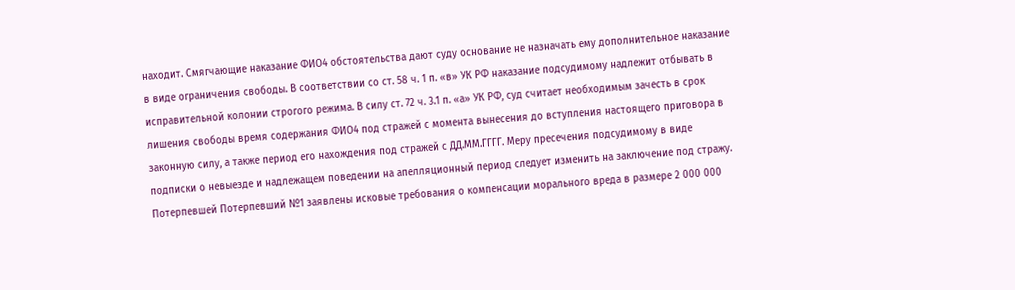находит. Смягчающие наказание ФИО4 обстоятельства дают суду основание не назначать ему дополнительное наказание в виде ограничения свободы. В соответствии со ст. 58 ч. 1 п. «в» УК РФ наказание подсудимому надлежит отбывать в исправительной колонии строгого режима. В силу ст. 72 ч. 3.1 п. «а» УК РФ, суд считает необходимым зачесть в срок лишения свободы время содержания ФИО4 под стражей с момента вынесения до вступления настоящего приговора в законную силу, а также период его нахождения под стражей с ДД.ММ.ГГГГ. Меру пресечения подсудимому в виде подписки о невыезде и надлежащем поведении на апелляционный период следует изменить на заключение под стражу. Потерпевшей Потерпевший №1 заявлены исковые требования о компенсации морального вреда в размере 2 000 000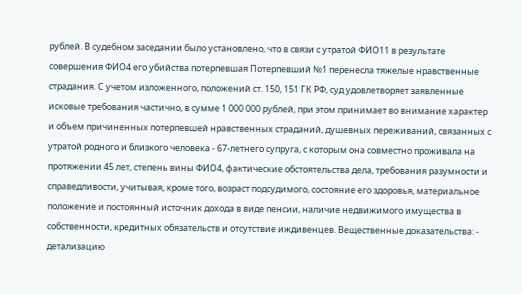рублей. В судебном заседании было установлено, что в связи с утратой ФИО11 в результате совершения ФИО4 его убийства потерпевшая Потерпевший №1 перенесла тяжелые нравственные страдания. С учетом изложенного, положений ст. 150, 151 ГК РФ, суд удовлетворяет заявленные исковые требования частично, в сумме 1 000 000 рублей, при этом принимает во внимание характер и объем причиненных потерпевшей нравственных страданий, душевных переживаний, связанных с утратой родного и близкого человека - 67-летнего супруга, с которым она совместно проживала на протяжении 45 лет, степень вины ФИО4, фактические обстоятельства дела, требования разумности и справедливости, учитывая, кроме того, возраст подсудимого, состояние его здоровья, материальное положение и постоянный источник дохода в виде пенсии, наличие недвижимого имущества в собственности, кредитных обязательств и отсутствие иждивенцев. Вещественные доказательства: - детализацию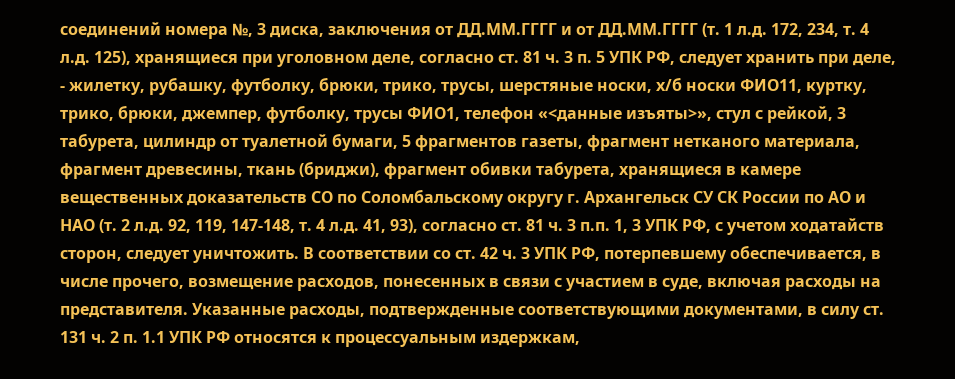соединений номера №, 3 диска, заключения от ДД.ММ.ГГГГ и от ДД.ММ.ГГГГ (т. 1 л.д. 172, 234, т. 4 л.д. 125), хранящиеся при уголовном деле, согласно ст. 81 ч. 3 п. 5 УПК РФ, следует хранить при деле, - жилетку, рубашку, футболку, брюки, трико, трусы, шерстяные носки, х/б носки ФИО11, куртку, трико, брюки, джемпер, футболку, трусы ФИО1, телефон «<данные изъяты>», стул с рейкой, 3 табурета, цилиндр от туалетной бумаги, 5 фрагментов газеты, фрагмент нетканого материала, фрагмент древесины, ткань (бриджи), фрагмент обивки табурета, хранящиеся в камере вещественных доказательств СО по Соломбальскому округу г. Архангельск СУ СК России по АО и НАО (т. 2 л.д. 92, 119, 147-148, т. 4 л.д. 41, 93), согласно ст. 81 ч. 3 п.п. 1, 3 УПК РФ, с учетом ходатайств сторон, следует уничтожить. В соответствии со ст. 42 ч. 3 УПК РФ, потерпевшему обеспечивается, в числе прочего, возмещение расходов, понесенных в связи с участием в суде, включая расходы на представителя. Указанные расходы, подтвержденные соответствующими документами, в силу ст. 131 ч. 2 п. 1.1 УПК РФ относятся к процессуальным издержкам,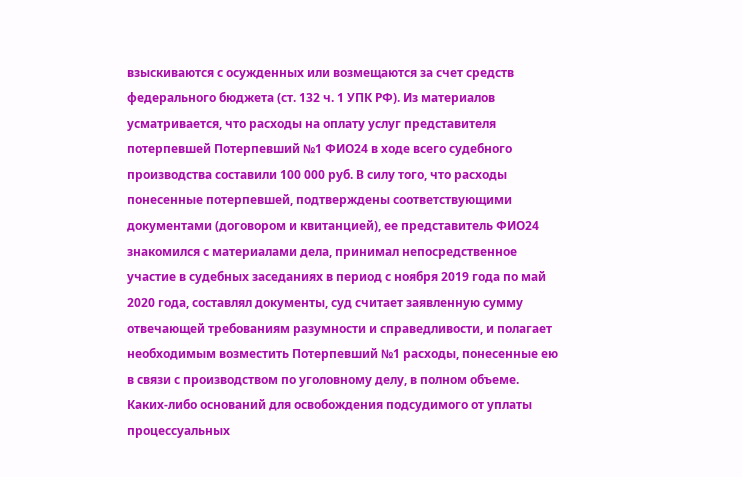взыскиваются с осужденных или возмещаются за счет средств федерального бюджета (ст. 132 ч. 1 УПК РФ). Из материалов усматривается, что расходы на оплату услуг представителя потерпевшей Потерпевший №1 ФИО24 в ходе всего судебного производства составили 100 000 руб. В силу того, что расходы понесенные потерпевшей, подтверждены соответствующими документами (договором и квитанцией), ее представитель ФИО24 знакомился с материалами дела, принимал непосредственное участие в судебных заседаниях в период с ноября 2019 года по май 2020 года, составлял документы, суд считает заявленную сумму отвечающей требованиям разумности и справедливости, и полагает необходимым возместить Потерпевший №1 расходы, понесенные ею в связи с производством по уголовному делу, в полном объеме. Каких-либо оснований для освобождения подсудимого от уплаты процессуальных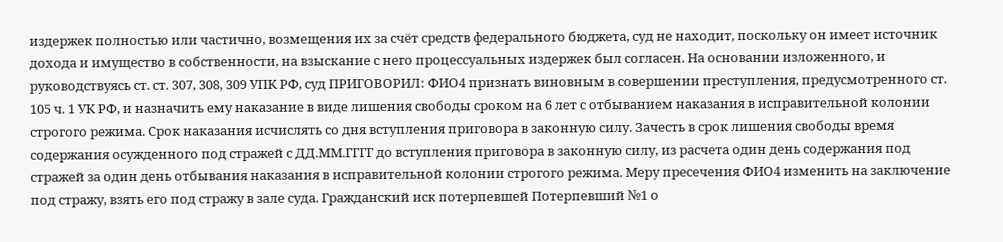издержек полностью или частично, возмещения их за счёт средств федерального бюджета, суд не находит, поскольку он имеет источник дохода и имущество в собственности, на взыскание с него процессуальных издержек был согласен. На основании изложенного, и руководствуясь ст. ст. 307, 308, 309 УПК РФ, суд ПРИГОВОРИЛ: ФИО4 признать виновным в совершении преступления, предусмотренного ст. 105 ч. 1 УК РФ, и назначить ему наказание в виде лишения свободы сроком на 6 лет с отбыванием наказания в исправительной колонии строгого режима. Срок наказания исчислять со дня вступления приговора в законную силу. Зачесть в срок лишения свободы время содержания осужденного под стражей с ДД.ММ.ГГГГ до вступления приговора в законную силу, из расчета один день содержания под стражей за один день отбывания наказания в исправительной колонии строгого режима. Меру пресечения ФИО4 изменить на заключение под стражу, взять его под стражу в зале суда. Гражданский иск потерпевшей Потерпевший №1 о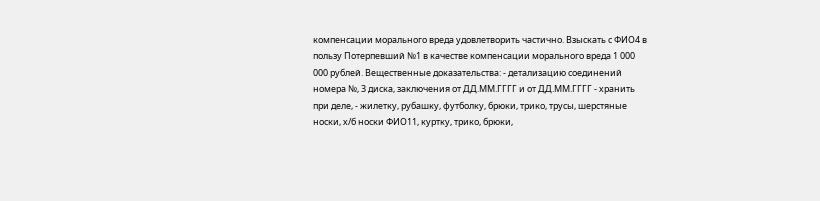компенсации морального вреда удовлетворить частично. Взыскать с ФИО4 в пользу Потерпевший №1 в качестве компенсации морального вреда 1 000 000 рублей. Вещественные доказательства: - детализацию соединений номера №, 3 диска, заключения от ДД.ММ.ГГГГ и от ДД.ММ.ГГГГ - хранить при деле, - жилетку, рубашку, футболку, брюки, трико, трусы, шерстяные носки, х/б носки ФИО11, куртку, трико, брюки,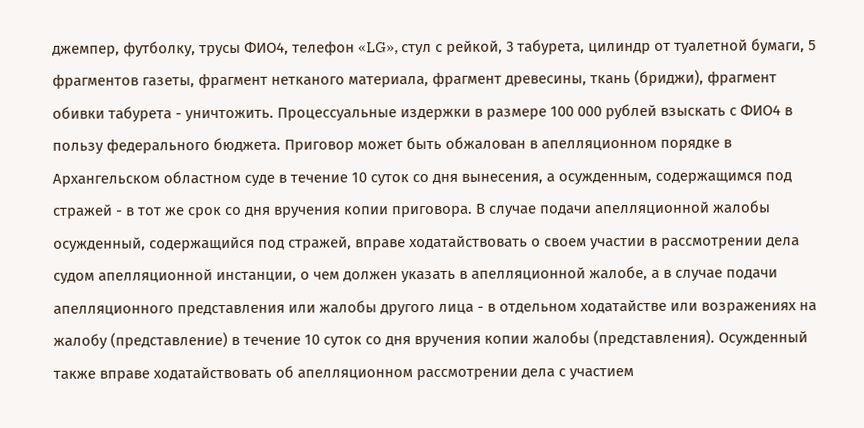джемпер, футболку, трусы ФИО4, телефон «LG», стул с рейкой, 3 табурета, цилиндр от туалетной бумаги, 5 фрагментов газеты, фрагмент нетканого материала, фрагмент древесины, ткань (бриджи), фрагмент обивки табурета - уничтожить. Процессуальные издержки в размере 100 000 рублей взыскать с ФИО4 в пользу федерального бюджета. Приговор может быть обжалован в апелляционном порядке в Архангельском областном суде в течение 10 суток со дня вынесения, а осужденным, содержащимся под стражей - в тот же срок со дня вручения копии приговора. В случае подачи апелляционной жалобы осужденный, содержащийся под стражей, вправе ходатайствовать о своем участии в рассмотрении дела судом апелляционной инстанции, о чем должен указать в апелляционной жалобе, а в случае подачи апелляционного представления или жалобы другого лица - в отдельном ходатайстве или возражениях на жалобу (представление) в течение 10 суток со дня вручения копии жалобы (представления). Осужденный также вправе ходатайствовать об апелляционном рассмотрении дела с участием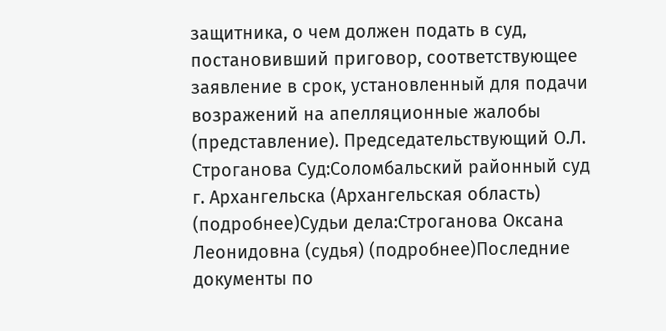защитника, о чем должен подать в суд, постановивший приговор, соответствующее заявление в срок, установленный для подачи возражений на апелляционные жалобы (представление). Председательствующий О.Л. Строганова Суд:Соломбальский районный суд г. Архангельска (Архангельская область) (подробнее)Судьи дела:Строганова Оксана Леонидовна (судья) (подробнее)Последние документы по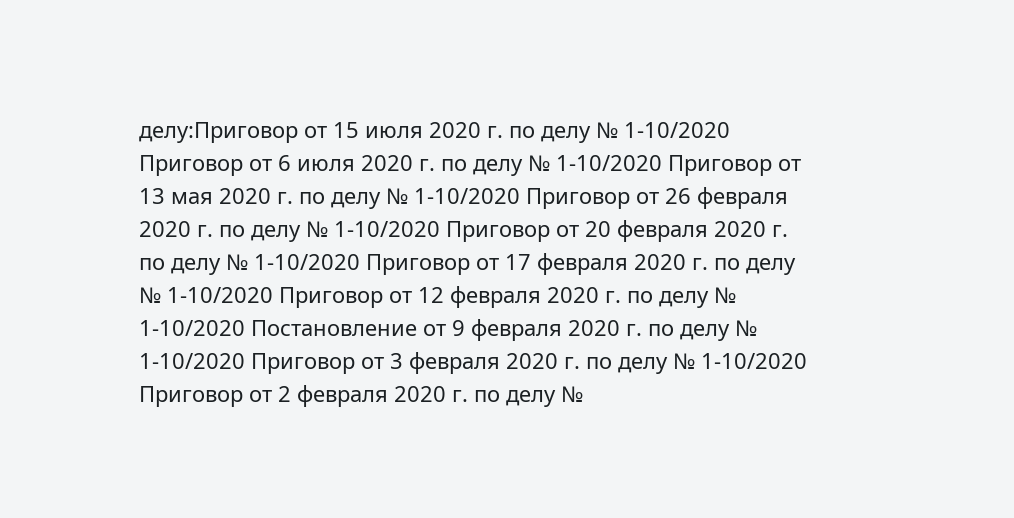делу:Приговор от 15 июля 2020 г. по делу № 1-10/2020 Приговор от 6 июля 2020 г. по делу № 1-10/2020 Приговор от 13 мая 2020 г. по делу № 1-10/2020 Приговор от 26 февраля 2020 г. по делу № 1-10/2020 Приговор от 20 февраля 2020 г. по делу № 1-10/2020 Приговор от 17 февраля 2020 г. по делу № 1-10/2020 Приговор от 12 февраля 2020 г. по делу № 1-10/2020 Постановление от 9 февраля 2020 г. по делу № 1-10/2020 Приговор от 3 февраля 2020 г. по делу № 1-10/2020 Приговор от 2 февраля 2020 г. по делу №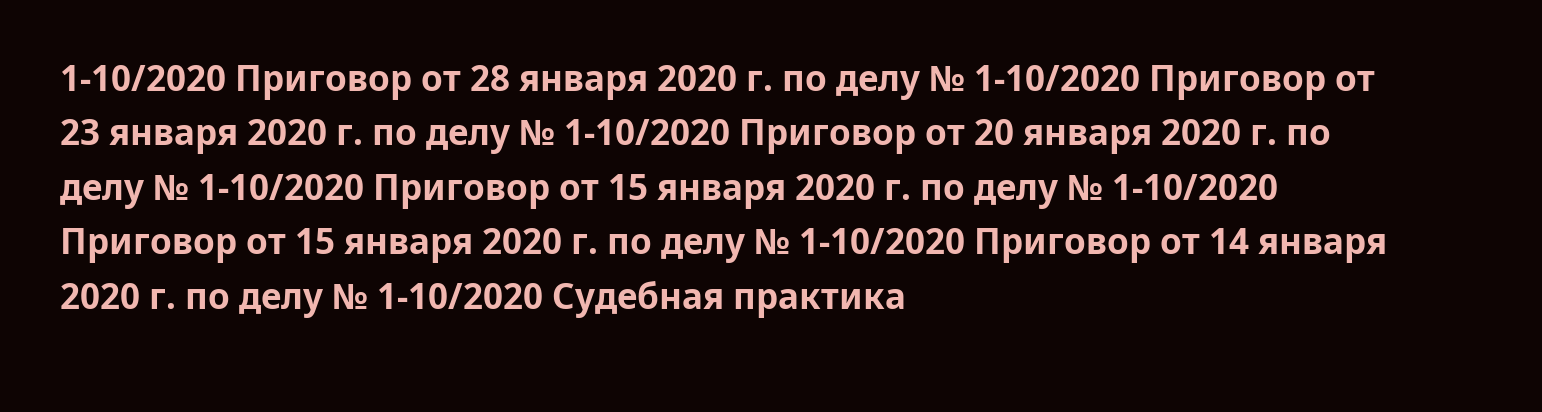1-10/2020 Приговор от 28 января 2020 г. по делу № 1-10/2020 Приговор от 23 января 2020 г. по делу № 1-10/2020 Приговор от 20 января 2020 г. по делу № 1-10/2020 Приговор от 15 января 2020 г. по делу № 1-10/2020 Приговор от 15 января 2020 г. по делу № 1-10/2020 Приговор от 14 января 2020 г. по делу № 1-10/2020 Судебная практика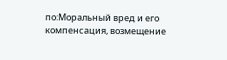по:Моральный вред и его компенсация, возмещение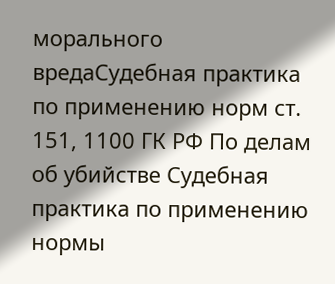морального вредаСудебная практика по применению норм ст. 151, 1100 ГК РФ По делам об убийстве Судебная практика по применению нормы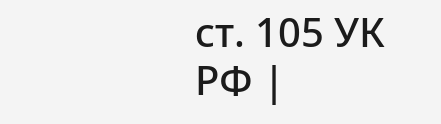ст. 105 УК РФ |